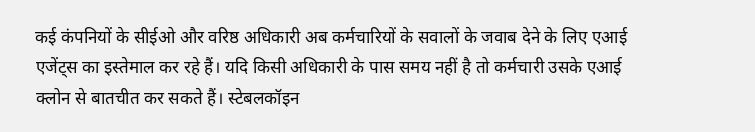कई कंपनियों के सीईओ और वरिष्ठ अधिकारी अब कर्मचारियों के सवालों के जवाब देने के लिए एआई एजेंट्स का इस्तेमाल कर रहे हैं। यदि किसी अधिकारी के पास समय नहीं है तो कर्मचारी उसके एआई क्लोन से बातचीत कर सकते हैं। स्टेबलकॉइन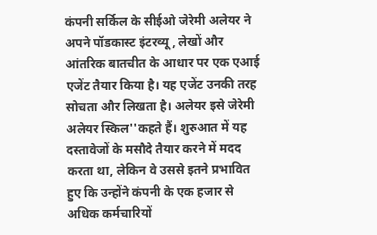कंपनी सर्किल के सीईओ जेरेमी अलेयर ने अपने पॉडकास्ट इंटरव्यू, लेखों और आंतरिक बातचीत के आधार पर एक एआई एजेंट तैयार किया है। यह एजेंट उनकी तरह सोचता और लिखता है। अलेयर इसे जेरेमी अलेयर स्किल''कहते हैं। शुरुआत में यह दस्तावेजों के मसौदे तैयार करने में मदद करता था, लेकिन वे उससे इतने प्रभावित हुए कि उन्होंने कंपनी के एक हजार से अधिक कर्मचारियों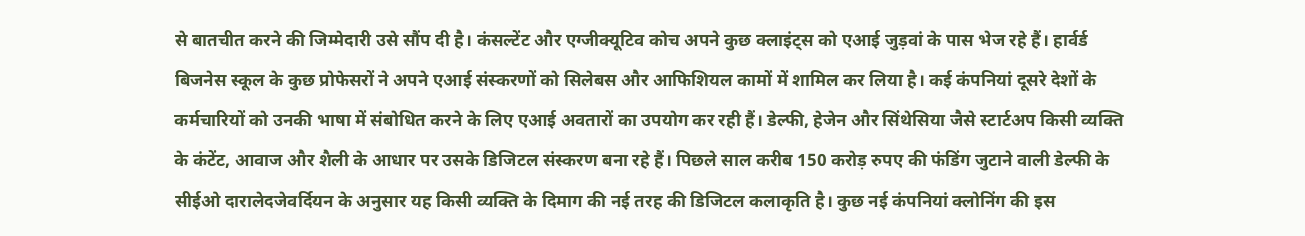से बातचीत करने की जिम्मेदारी उसे सौंप दी है। कंसल्टेंट और एग्जीक्यूटिव कोच अपने कुछ क्लाइंट्स को एआई जुड़वां के पास भेज रहे हैं। हार्वर्ड बिजनेस स्कूल के कुछ प्रोफेसरों ने अपने एआई संस्करणों को सिलेबस और आफिशियल कामों में शामिल कर लिया है। कई कंपनियां दूसरे देशों के कर्मचारियों को उनकी भाषा में संबोधित करने के लिए एआई अवतारों का उपयोग कर रही हैं। डेल्फी, हेजेन और सिंथेसिया जैसे स्टार्टअप किसी व्यक्ति के कंटेंट, आवाज और शैली के आधार पर उसके डिजिटल संस्करण बना रहे हैं। पिछले साल करीब 150 करोड़ रुपए की फंडिंग जुटाने वाली डेल्फी के सीईओ दारालेदजेवर्दियन के अनुसार यह किसी व्यक्ति के दिमाग की नई तरह की डिजिटल कलाकृति है। कुछ नई कंपनियां क्लोनिंग की इस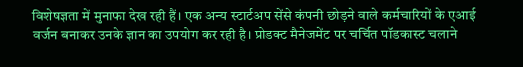विशेषज्ञता में मुनाफा देख रही हैं। एक अन्य स्टार्टअप सेंसे कंपनी छोड़ने वाले कर्मचारियों के एआई वर्जन बनाकर उनके ज्ञान का उपयोग कर रही है। प्रोडक्ट मैनेजमेंट पर चर्चित पॉडकास्ट चलाने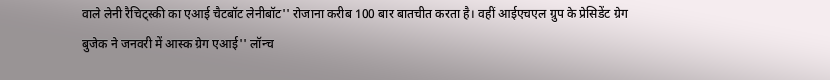वाले लेनी रैचिट्स्की का एआई चैटबॉट लेनीबॉट'' रोजाना करीब 100 बार बातचीत करता है। वहीं आईएचएल ग्रुप के प्रेसिडेंट ग्रेग बुजेक ने जनवरी में आस्क ग्रेग एआई'' लॉन्च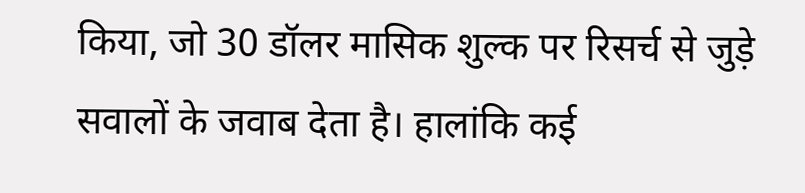किया, जो 30 डॉलर मासिक शुल्क पर रिसर्च से जुड़े सवालों के जवाब देता है। हालांकि कई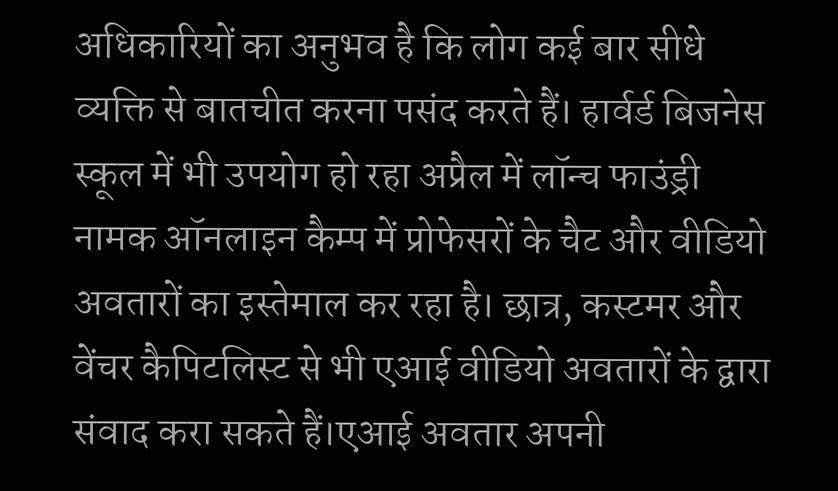अधिकारियों का अनुभव है कि लोग कई बार सीधे व्यक्ति से बातचीत करना पसंद करते हैं। हार्वर्ड बिजनेस स्कूल में भी उपयोग हो रहा अप्रैल में लॉन्च फाउंड्री नामक ऑनलाइन कैम्प में प्रोफेसरों के चैट और वीडियो अवतारों का इस्तेमाल कर रहा है। छात्र, कस्टमर और वेंचर कैपिटलिस्ट से भी एआई वीडियो अवतारों के द्वारा संवाद करा सकते हैं।एआई अवतार अपनी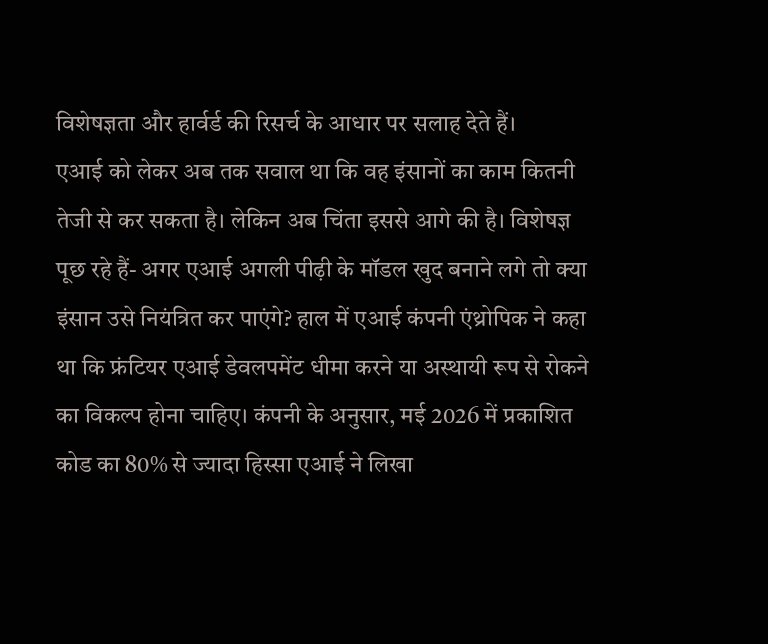विशेषज्ञता और हार्वर्ड की रिसर्च के आधार पर सलाह देते हैं।
एआई को लेकर अब तक सवाल था कि वह इंसानों का काम कितनी तेजी से कर सकता है। लेकिन अब चिंता इससे आगे की है। विशेषज्ञ पूछ रहे हैं- अगर एआई अगली पीढ़ी के मॉडल खुद बनाने लगे तो क्या इंसान उसे नियंत्रित कर पाएंगे? हाल में एआई कंपनी एंथ्रोपिक ने कहा था कि फ्रंटियर एआई डेवलपमेंट धीमा करने या अस्थायी रूप से रोकने का विकल्प होना चाहिए। कंपनी के अनुसार, मई 2026 में प्रकाशित कोड का 80% से ज्यादा हिस्सा एआई ने लिखा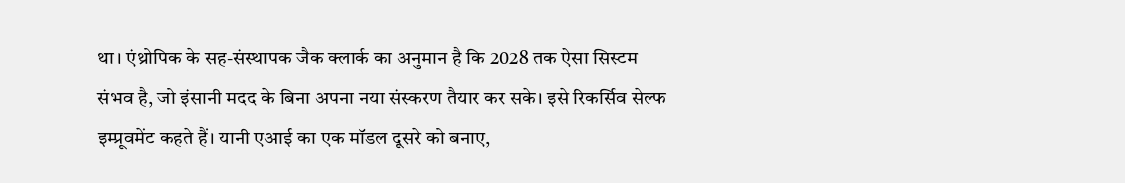था। एंथ्रोपिक के सह-संस्थापक जैक क्लार्क का अनुमान है कि 2028 तक ऐसा सिस्टम संभव है, जो इंसानी मदद के बिना अपना नया संस्करण तैयार कर सके। इसे रिकर्सिव सेल्फ इम्प्रूवमेंट कहते हैं। यानी एआई का एक मॉडल दूसरे को बनाए,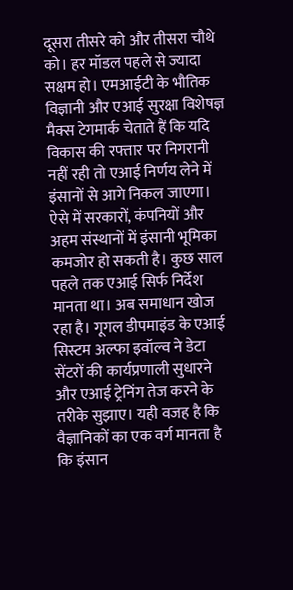दूसरा तीसरे को और तीसरा चौथे को। हर मॉडल पहले से ज्यादा सक्षम हो। एमआईटी के भौतिक विज्ञानी और एआई सुरक्षा विशेषज्ञ मैक्स टेगमार्क चेताते हैं कि यदि विकास की रफ्तार पर निगरानी नहीं रही तो एआई निर्णय लेने में इंसानों से आगे निकल जाएगा। ऐसे में सरकारों, कंपनियों और अहम संस्थानों में इंसानी भूमिका कमजोर हो सकती है। कुछ साल पहले तक एआई सिर्फ निर्देश मानता था। अब समाधान खोज रहा है। गूगल डीपमाइंड के एआई सिस्टम अल्फा इवॉल्व ने डेटा सेंटरों की कार्यप्रणाली सुधारने और एआई ट्रेनिंग तेज करने के तरीके सुझाए। यही वजह है कि वैज्ञानिकों का एक वर्ग मानता है कि इंसान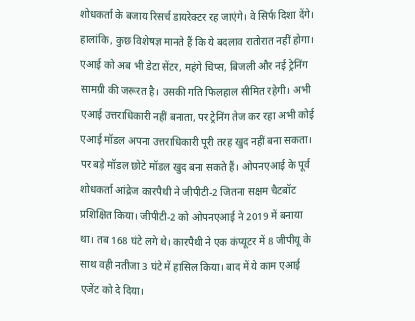शोधकर्ता के बजाय रिसर्च डायरेक्टर रह जाएंगे। वे सिर्फ दिशा देंगे। हालांकि, कुछ विशेषज्ञ मानते हैं कि ये बदलाव रातोरात नहीं होगा। एआई को अब भी डेटा सेंटर, महंगे चिप्स, बिजली और नई ट्रेनिंग सामग्री की जरूरत है। उसकी गति फिलहाल सीमित रहेगी। अभी एआई उत्तराधिकारी नहीं बनाता, पर ट्रेनिंग तेज कर रहा अभी कोई एआई मॉडल अपना उत्तराधिकारी पूरी तरह खुद नहीं बना सकता। पर बड़े मॉडल छोटे मॉडल खुद बना सकते हैं। ओपनएआई के पूर्व शोधकर्ता आंद्रेज कारपैथी ने जीपीटी-2 जितना सक्षम चैटबॉट प्रशिक्षित किया। जीपीटी-2 को ओपनएआई ने 2019 में बनाया था। तब 168 घंटे लगे थे। कारपैथी ने एक कंप्यूटर में 8 जीपीयू के साथ वही नतीजा 3 घंटे में हासिल किया। बाद में ये काम एआई एजेंट को दे दिया।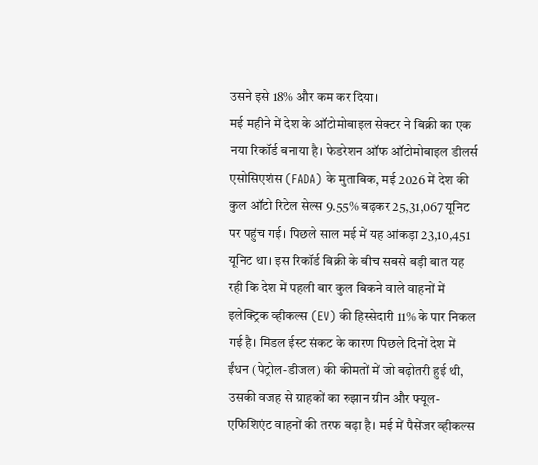उसने इसे 18% और कम कर दिया।
मई महीने में देश के ऑटोमोबाइल सेक्टर ने बिक्री का एक नया रिकॉर्ड बनाया है। फेडरेशन ऑफ ऑटोमोबाइल डीलर्स एसोसिएशंस (FADA) के मुताबिक, मई 2026 में देश की कुल ऑटो रिटेल सेल्स 9.55% बढ़कर 25,31,067 यूनिट पर पहुंच गई। पिछले साल मई में यह आंकड़ा 23,10,451 यूनिट था। इस रिकॉर्ड बिक्री के बीच सबसे बड़ी बात यह रही कि देश में पहली बार कुल बिकने वाले वाहनों में इलेक्ट्रिक व्हीकल्स (EV) की हिस्सेदारी 11% के पार निकल गई है। मिडल ईस्ट संकट के कारण पिछले दिनों देश में ईंधन (पेट्रोल-डीजल) की कीमतों में जो बढ़ोतरी हुई थी, उसकी वजह से ग्राहकों का रुझान ग्रीन और फ्यूल-एफिशिएंट वाहनों की तरफ बढ़ा है। मई में पैसेंजर व्हीकल्स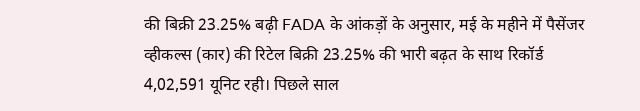की बिक्री 23.25% बढ़ी FADA के आंकड़ों के अनुसार, मई के महीने में पैसेंजर व्हीकल्स (कार) की रिटेल बिक्री 23.25% की भारी बढ़त के साथ रिकॉर्ड 4,02,591 यूनिट रही। पिछले साल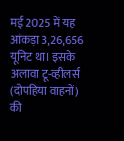मई 2025 में यह आंकड़ा 3,26,656 यूनिट था। इसके अलावा टू-व्हीलर्स (दोपहिया वाहनों) की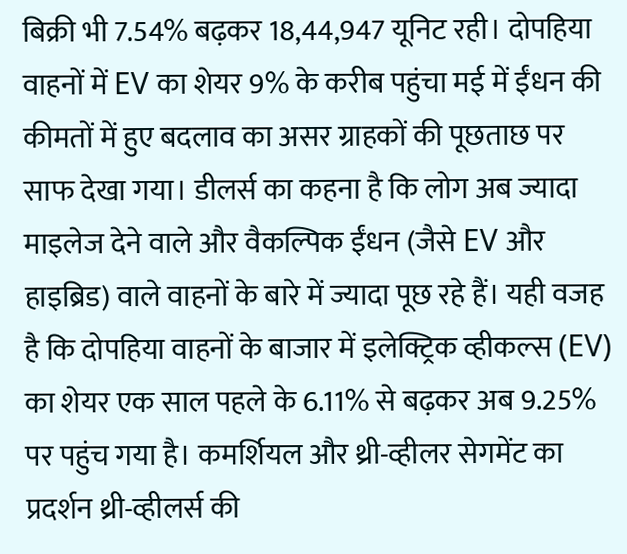बिक्री भी 7.54% बढ़कर 18,44,947 यूनिट रही। दोपहिया वाहनों में EV का शेयर 9% के करीब पहुंचा मई में ईंधन की कीमतों में हुए बदलाव का असर ग्राहकों की पूछताछ पर साफ देखा गया। डीलर्स का कहना है कि लोग अब ज्यादा माइलेज देने वाले और वैकल्पिक ईंधन (जैसे EV और हाइब्रिड) वाले वाहनों के बारे में ज्यादा पूछ रहे हैं। यही वजह है कि दोपहिया वाहनों के बाजार में इलेक्ट्रिक व्हीकल्स (EV) का शेयर एक साल पहले के 6.11% से बढ़कर अब 9.25% पर पहुंच गया है। कमर्शियल और थ्री-व्हीलर सेगमेंट का प्रदर्शन थ्री-व्हीलर्स की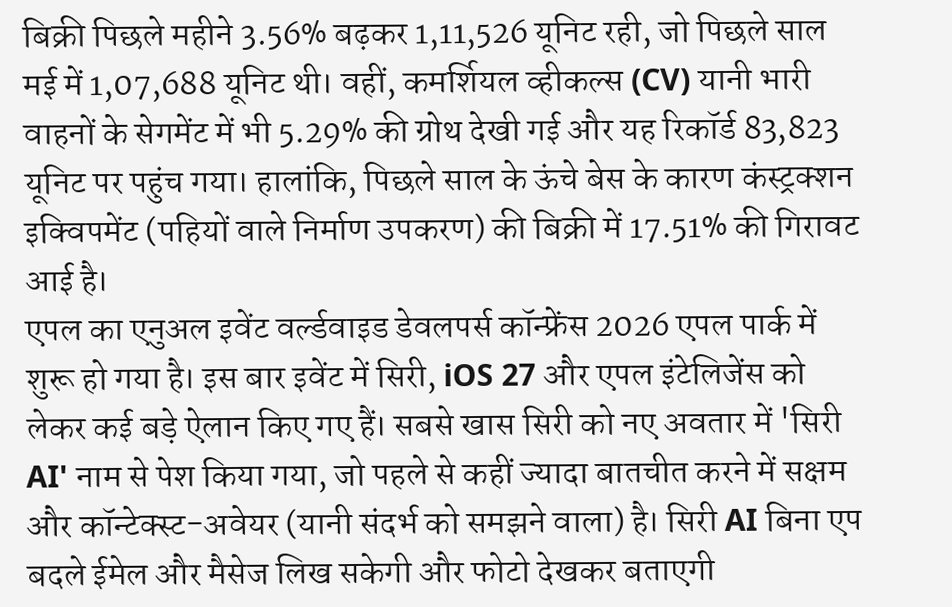बिक्री पिछले महीने 3.56% बढ़कर 1,11,526 यूनिट रही, जो पिछले साल मई में 1,07,688 यूनिट थी। वहीं, कमर्शियल व्हीकल्स (CV) यानी भारी वाहनों के सेगमेंट में भी 5.29% की ग्रोथ देखी गई और यह रिकॉर्ड 83,823 यूनिट पर पहुंच गया। हालांकि, पिछले साल के ऊंचे बेस के कारण कंस्ट्रक्शन इक्विपमेंट (पहियों वाले निर्माण उपकरण) की बिक्री में 17.51% की गिरावट आई है।
एपल का एनुअल इवेंट वर्ल्डवाइड डेवलपर्स कॉन्फ्रेंस 2026 एपल पार्क में शुरू हो गया है। इस बार इवेंट में सिरी, iOS 27 और एपल इंटेलिजेंस को लेकर कई बड़े ऐलान किए गए हैं। सबसे खास सिरी को नए अवतार में 'सिरी AI' नाम से पेश किया गया, जो पहले से कहीं ज्यादा बातचीत करने में सक्षम और कॉन्टेक्स्ट-अवेयर (यानी संदर्भ को समझने वाला) है। सिरी AI बिना एप बदले ईमेल और मैसेज लिख सकेगी और फोटो देखकर बताएगी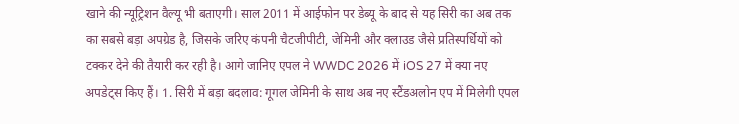खाने की न्यूट्रिशन वैल्यू भी बताएगी। साल 2011 में आईफोन पर डेब्यू के बाद से यह सिरी का अब तक का सबसे बड़ा अपग्रेड है, जिसके जरिए कंपनी चैटजीपीटी, जेमिनी और क्लाउड जैसे प्रतिस्पर्धियों को टक्कर देने की तैयारी कर रही है। आगे जानिए एपल ने WWDC 2026 में iOS 27 में क्या नए अपडेट्स किए हैं। 1. सिरी में बड़ा बदलाव: गूगल जेमिनी के साथ अब नए स्टैंडअलोन एप में मिलेगी एपल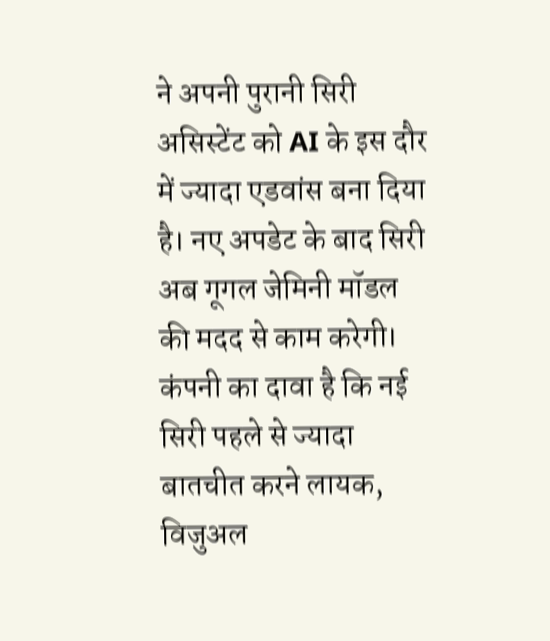ने अपनी पुरानी सिरी असिस्टेंट को AI के इस दौर में ज्यादा एडवांस बना दिया है। नए अपडेट के बाद सिरी अब गूगल जेमिनी मॉडल की मदद से काम करेगी। कंपनी का दावा है कि नई सिरी पहले से ज्यादा बातचीत करने लायक, विजुअल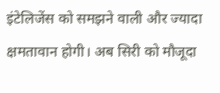इंटेलिजेंस को समझने वाली और ज्यादा क्षमतावान होगी। अब सिरी को मौजूदा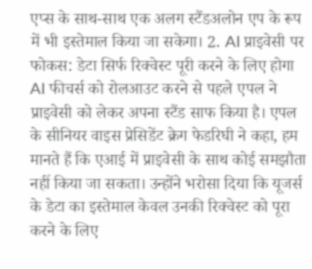एप्स के साथ-साथ एक अलग स्टैंडअलोन एप के रूप में भी इस्तेमाल किया जा सकेगा। 2. AI प्राइवेसी पर फोकस: डेटा सिर्फ रिक्वेस्ट पूरी करने के लिए होगा AI फीचर्स को रोलआउट करने से पहले एपल ने प्राइवेसी को लेकर अपना स्टैंड साफ किया है। एपल के सीनियर वाइस प्रेसिडेंट क्रेग फेडरिघी ने कहा, हम मानते हैं कि एआई में प्राइवेसी के साथ कोई समझौता नहीं किया जा सकता। उन्होंने भरोसा दिया कि यूजर्स के डेटा का इस्तेमाल केवल उनकी रिक्वेस्ट को पूरा करने के लिए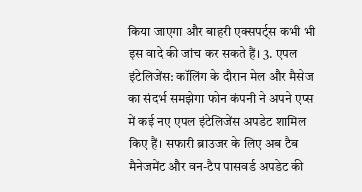किया जाएगा और बाहरी एक्सपर्ट्स कभी भी इस वादे की जांच कर सकते हैं। 3. एपल इंटेलिजेंस: कॉलिंग के दौरान मेल और मैसेज का संदर्भ समझेगा फोन कंपनी ने अपने एप्स में कई नए एपल इंटेलिजेंस अपडेट शामिल किए हैं। सफारी ब्राउजर के लिए अब टैब मैनेजमेंट और वन-टैप पासवर्ड अपडेट की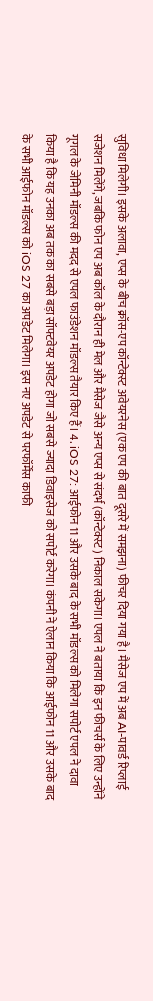सुविधा मिलेगी। इसके अलावा, एप्स के बीच क्रॉस-एप कॉन्टेक्स्ट अवेयरनेस (एक एप की बात दूसरे में समझना) फीचर दिया गया है। मैसेज एप में अब AI-पावर्ड रिप्लाई सजेशन मिलेंगे, जबकि फोन एप अब कॉल के दौरान ही मेल और मैसेज जैसे अन्य एप्स से संदर्भ (कॉन्टेक्स्ट) निकाल सकेगा। एपल ने बताया कि इन फीचर्स के लिए उन्होंने गूगल के जेमिनी मॉडल्स की मदद से एपल फाउंडेशन मॉडल्स तैयार किए हैं। 4. iOS 27: आईफोन 11 और उसके बाद के सभी मॉडल्स को मिलेगा सपोर्ट एपल ने दावा किया है कि यह उनका अब तक का सबसे बड़ा सॉफ्टवेयर अपडेट होगा जो सबसे ज्यादा डिवाइसेज को सपोर्ट करेगा। कंपनी ने ऐलान किया कि आईफोन 11 और उसके बाद के सभी आईफोन मॉडल्स को iOS 27 का अपडेट मिलेगा। इस नए अपडेट से परफॉर्मेंस काफी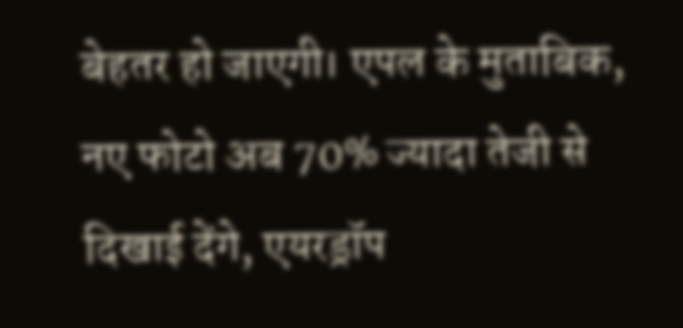बेहतर हो जाएगी। एपल के मुताबिक, नए फोटो अब 70% ज्यादा तेजी से दिखाई देंगे, एयरड्रॉप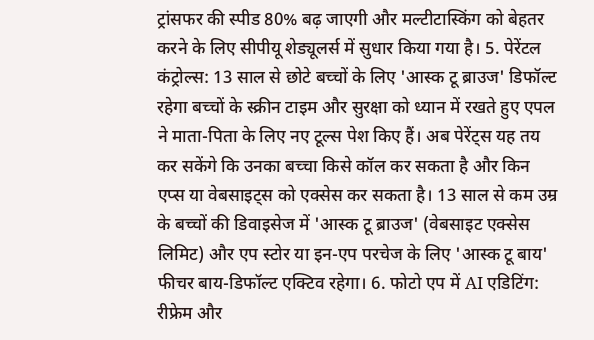ट्रांसफर की स्पीड 80% बढ़ जाएगी और मल्टीटास्किंग को बेहतर करने के लिए सीपीयू शेड्यूलर्स में सुधार किया गया है। 5. पेरेंटल कंट्रोल्स: 13 साल से छोटे बच्चों के लिए 'आस्क टू ब्राउज' डिफॉल्ट रहेगा बच्चों के स्क्रीन टाइम और सुरक्षा को ध्यान में रखते हुए एपल ने माता-पिता के लिए नए टूल्स पेश किए हैं। अब पेरेंट्स यह तय कर सकेंगे कि उनका बच्चा किसे कॉल कर सकता है और किन एप्स या वेबसाइट्स को एक्सेस कर सकता है। 13 साल से कम उम्र के बच्चों की डिवाइसेज में 'आस्क टू ब्राउज' (वेबसाइट एक्सेस लिमिट) और एप स्टोर या इन-एप परचेज के लिए 'आस्क टू बाय' फीचर बाय-डिफॉल्ट एक्टिव रहेगा। 6. फोटो एप में AI एडिटिंग: रीफ्रेम और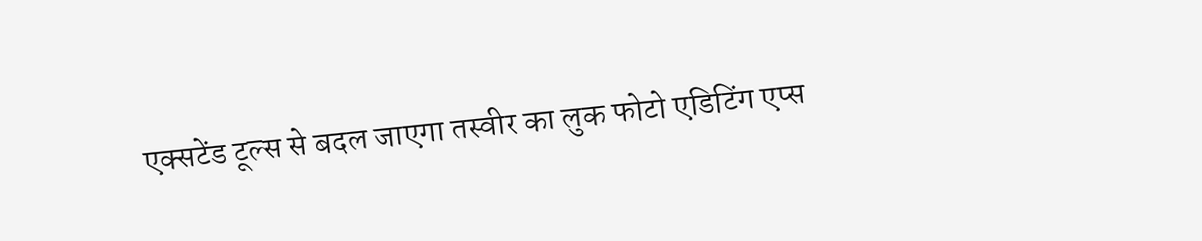एक्सटेंड टूल्स से बदल जाएगा तस्वीर का लुक फोटो एडिटिंग एप्स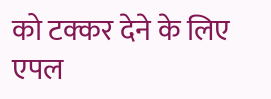को टक्कर देने के लिए एपल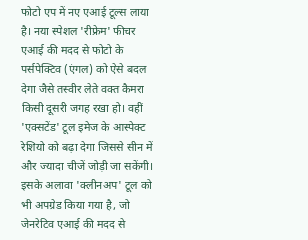फोटो एप में नए एआई टूल्स लाया है। नया स्पेशल 'रीफ्रेम' फीचर एआई की मदद से फोटो के पर्सपेक्टिव (एंगल) को ऐसे बदल देगा जैसे तस्वीर लेते वक्त कैमरा किसी दूसरी जगह रखा हो। वहीं 'एक्सटेंड' टूल इमेज के आस्पेक्ट रेशियो को बढ़ा देगा जिससे सीन में और ज्यादा चीजें जोड़ी जा सकेंगी। इसके अलावा 'क्लीनअप' टूल को भी अपग्रेड किया गया है, जो जेनरेटिव एआई की मदद से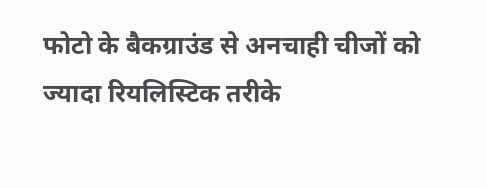फोटो के बैकग्राउंड से अनचाही चीजों को ज्यादा रियलिस्टिक तरीके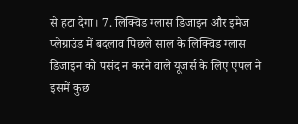से हटा देगा। 7. लिक्विड ग्लास डिजाइन और इमेज प्लेग्राउंड में बदलाव पिछले साल के लिक्विड ग्लास डिजाइन को पसंद न करने वाले यूजर्स के लिए एपल ने इसमें कुछ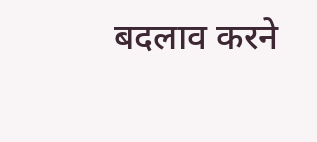बदलाव करने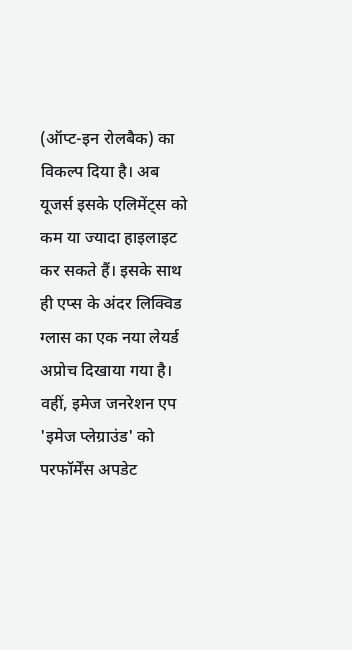(ऑप्ट-इन रोलबैक) का विकल्प दिया है। अब यूजर्स इसके एलिमेंट्स को कम या ज्यादा हाइलाइट कर सकते हैं। इसके साथ ही एप्स के अंदर लिक्विड ग्लास का एक नया लेयर्ड अप्रोच दिखाया गया है। वहीं, इमेज जनरेशन एप 'इमेज प्लेग्राउंड' को परफॉर्मेंस अपडेट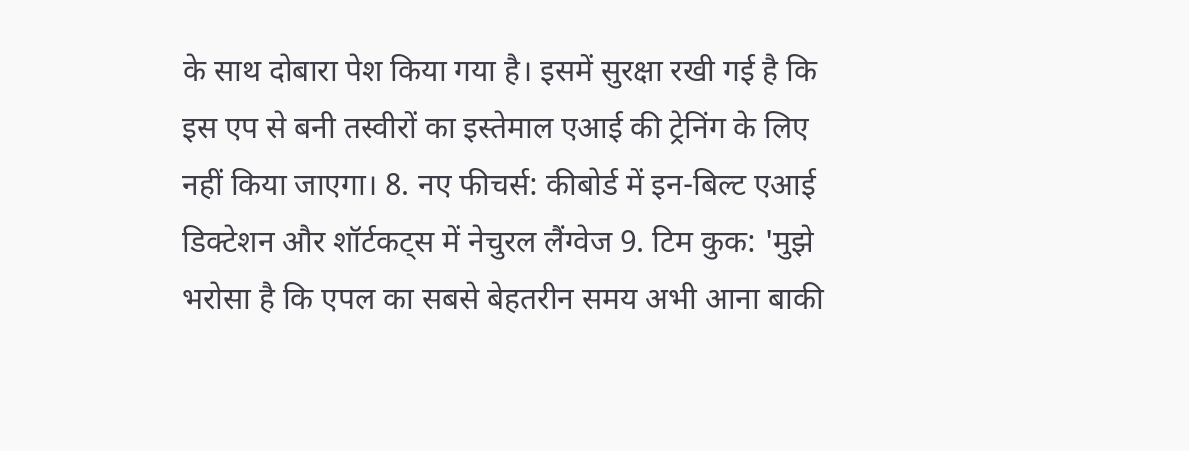के साथ दोबारा पेश किया गया है। इसमें सुरक्षा रखी गई है कि इस एप से बनी तस्वीरों का इस्तेमाल एआई की ट्रेनिंग के लिए नहीं किया जाएगा। 8. नए फीचर्स: कीबोर्ड में इन-बिल्ट एआई डिक्टेशन और शॉर्टकट्स में नेचुरल लैंग्वेज 9. टिम कुक: 'मुझे भरोसा है कि एपल का सबसे बेहतरीन समय अभी आना बाकी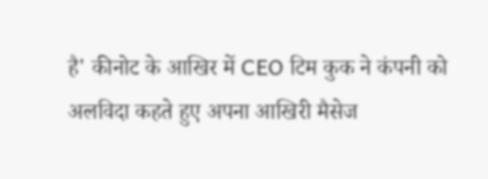है' कीनोट के आखिर में CEO टिम कुक ने कंपनी को अलविदा कहते हुए अपना आखिरी मैसेज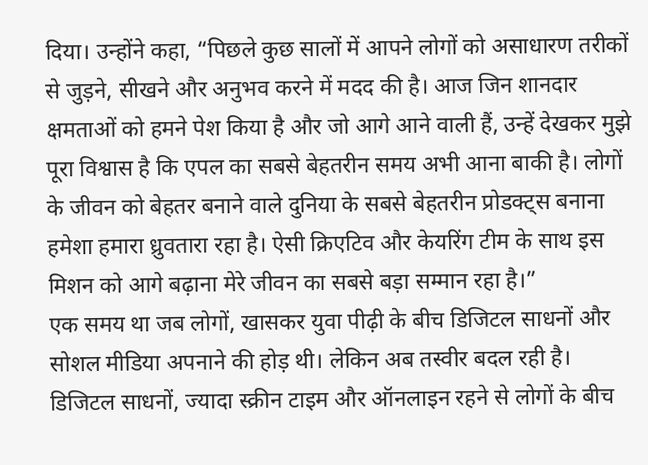दिया। उन्होंने कहा, “पिछले कुछ सालों में आपने लोगों को असाधारण तरीकों से जुड़ने, सीखने और अनुभव करने में मदद की है। आज जिन शानदार क्षमताओं को हमने पेश किया है और जो आगे आने वाली हैं, उन्हें देखकर मुझे पूरा विश्वास है कि एपल का सबसे बेहतरीन समय अभी आना बाकी है। लोगों के जीवन को बेहतर बनाने वाले दुनिया के सबसे बेहतरीन प्रोडक्ट्स बनाना हमेशा हमारा ध्रुवतारा रहा है। ऐसी क्रिएटिव और केयरिंग टीम के साथ इस मिशन को आगे बढ़ाना मेरे जीवन का सबसे बड़ा सम्मान रहा है।”
एक समय था जब लोगों, खासकर युवा पीढ़ी के बीच डिजिटल साधनों और सोशल मीडिया अपनाने की होड़ थी। लेकिन अब तस्वीर बदल रही है। डिजिटल साधनों, ज्यादा स्क्रीन टाइम और ऑनलाइन रहने से लोगों के बीच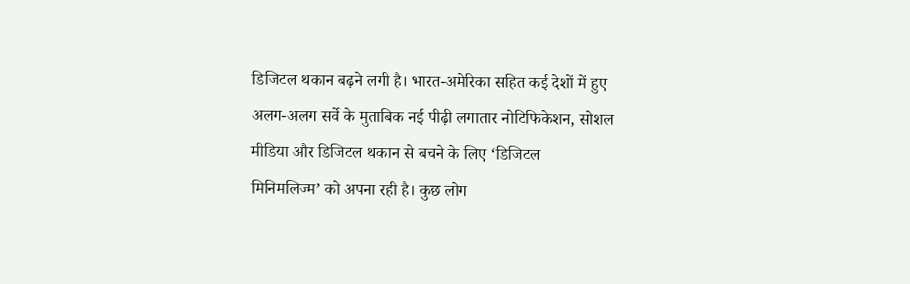डिजिटल थकान बढ़ने लगी है। भारत-अमेरिका सहित कई देशों में हुए अलग-अलग सर्वे के मुताबिक नई पीढ़ी लगातार नोटिफिकेशन, सोशल मीडिया और डिजिटल थकान से बचने के लिए ‘डिजिटल मिनिमलिज्म’ को अपना रही है। कुछ लोग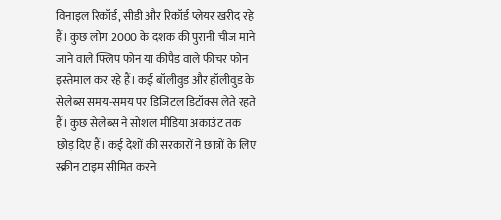विनाइल रिकॉर्ड, सीडी और रिकॉर्ड प्लेयर खरीद रहे हैं। कुछ लोग 2000 के दशक की पुरानी चीज माने जाने वाले फ्लिप फोन या कीपैड वाले फीचर फोन इस्तेमाल कर रहे हैं। कई बॉलीवुड और हॉलीवुड के सेलेब्स समय-समय पर डिजिटल डिटॉक्स लेते रहते हैं। कुछ सेलेब्स ने सोशल मीडिया अकाउंट तक छोड़ दिए हैं। कई देशों की सरकारों ने छात्रों के लिए स्क्रीन टाइम सीमित करने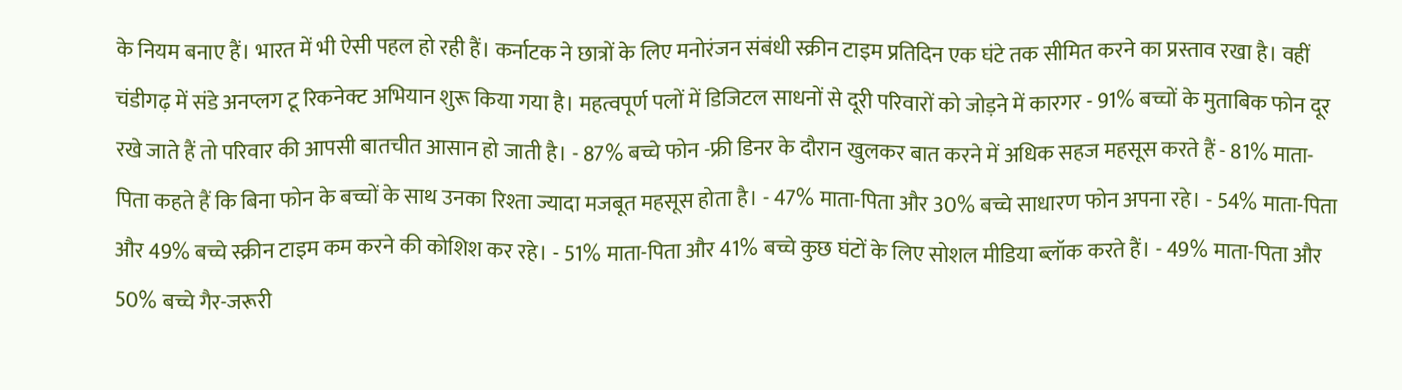के नियम बनाए हैं। भारत में भी ऐसी पहल हो रही हैं। कर्नाटक ने छात्रों के लिए मनोरंजन संबंधी स्क्रीन टाइम प्रतिदिन एक घंटे तक सीमित करने का प्रस्ताव रखा है। वहीं चंडीगढ़ में संडे अनप्लग टू रिकनेक्ट अभियान शुरू किया गया है। महत्वपूर्ण पलों में डिजिटल साधनों से दूरी परिवारों को जोड़ने में कारगर - 91% बच्चों के मुताबिक फोन दूर रखे जाते हैं तो परिवार की आपसी बातचीत आसान हो जाती है। - 87% बच्चे फोन -फ्री डिनर के दौरान खुलकर बात करने में अधिक सहज महसूस करते हैं - 81% माता-पिता कहते हैं कि बिना फोन के बच्चों के साथ उनका रिश्ता ज्यादा मजबूत महसूस होता है। - 47% माता-पिता और 30% बच्चे साधारण फोन अपना रहे। - 54% माता-पिता और 49% बच्चे स्क्रीन टाइम कम करने की कोशिश कर रहे। - 51% माता-पिता और 41% बच्चे कुछ घंटों के लिए सोशल मीडिया ब्लॉक करते हैं। - 49% माता-पिता और 50% बच्चे गैर-जरूरी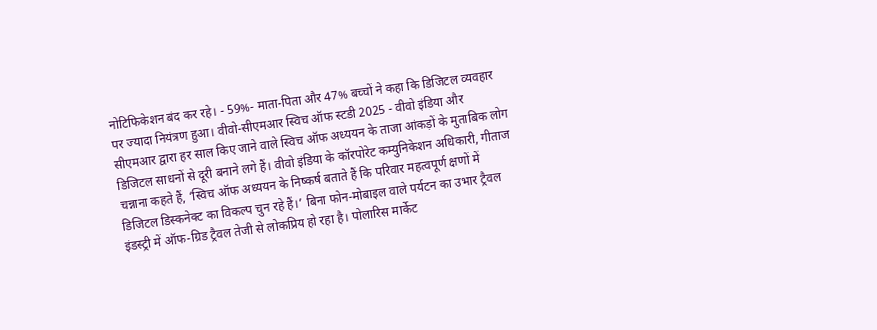नोटिफिकेशन बंद कर रहे। - 59%- माता-पिता और 47% बच्चों ने कहा कि डिजिटल व्यवहार पर ज्यादा नियंत्रण हुआ। वीवो-सीएमआर स्विच ऑफ स्टडी 2025 - वीवो इंडिया और सीएमआर द्वारा हर साल किए जाने वाले स्विच ऑफ अध्ययन के ताजा आंकड़ों के मुताबिक लोग डिजिटल साधनों से दूरी बनाने लगे हैं। वीवो इंडिया के कॉरपोरेट कम्युनिकेशन अधिकारी, गीताज चन्नाना कहते हैं, ‘स्विच ऑफ अध्ययन के निष्कर्ष बताते हैं कि परिवार महत्वपूर्ण क्षणों में डिजिटल डिस्कनेक्ट का विकल्प चुन रहे हैं।’ बिना फोन-मोबाइल वाले पर्यटन का उभार ट्रैवल इंडस्ट्री में ऑफ-ग्रिड ट्रैवल तेजी से लोकप्रिय हो रहा है। पोलारिस मार्केट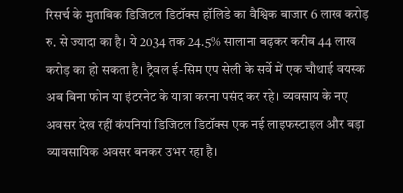रिसर्च के मुताबिक डिजिटल डिटॉक्स हॉलिडे का वैश्विक बाजार 6 लाख करोड़ रु. से ज्यादा का है। ये 2034 तक 24.5% सालाना बढ़कर करीब 44 लाख करोड़ का हो सकता है। ट्रैवल ई-सिम एप सेली के सर्वे में एक चौथाई वयस्क अब बिना फोन या इंटरनेट के यात्रा करना पसंद कर रहे। व्यवसाय के नए अवसर देख रहीं कंपनियां डिजिटल डिटॉक्स एक नई लाइफस्टाइल और बड़ा व्यावसायिक अवसर बनकर उभर रहा है।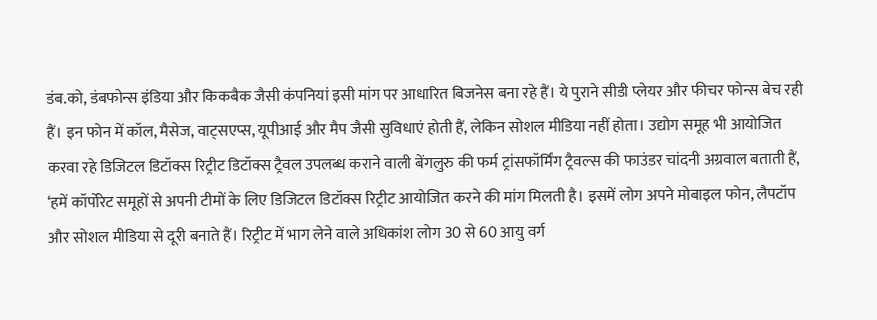डंब.को, डंबफोन्स इंडिया और किकबैक जैसी कंपनियां इसी मांग पर आधारित बिजनेस बना रहे हैं। ये पुराने सीडी प्लेयर और फीचर फोन्स बेच रही हैं। इन फोन में कॉल, मैसेज, वाट्सएप्स, यूपीआई और मैप जैसी सुविधाएं होती हैं, लेकिन सोशल मीडिया नहीं होता। उद्योग समूह भी आयोजित करवा रहे डिजिटल डिटॉक्स रिट्रीट डिटॉक्स ट्रैवल उपलब्ध कराने वाली बेंगलुरु की फर्म ट्रांसफॉर्मिंग ट्रैवल्स की फाउंडर चांदनी अग्रवाल बताती हैं, ‘हमें कॉर्पोरेट समूहों से अपनी टीमों के लिए डिजिटल डिटॉक्स रिट्रीट आयोजित करने की मांग मिलती है। इसमें लोग अपने मोबाइल फोन, लैपटॉप और सोशल मीडिया से दूरी बनाते हैं। रिट्रीट में भाग लेने वाले अधिकांश लोग 30 से 60 आयु वर्ग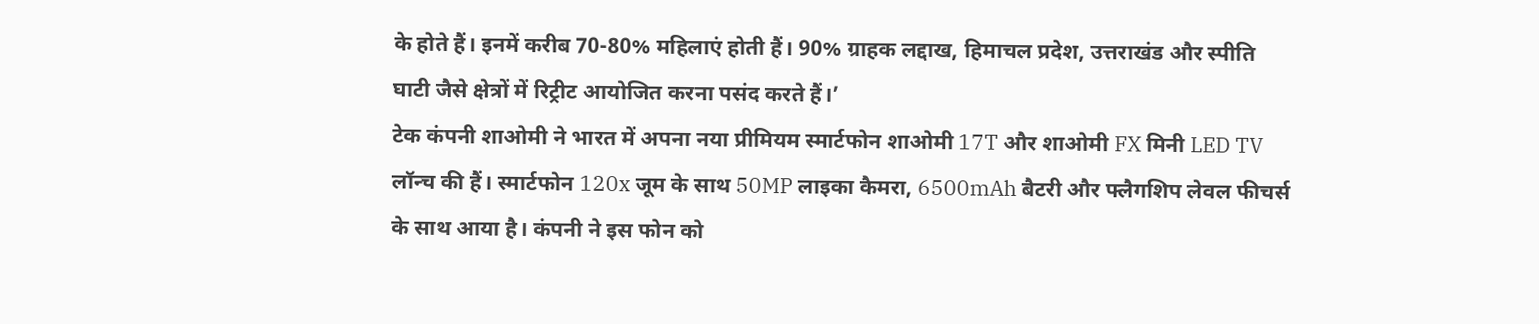के होते हैं। इनमें करीब 70-80% महिलाएं होती हैं। 90% ग्राहक लद्दाख, हिमाचल प्रदेश, उत्तराखंड और स्पीति घाटी जैसे क्षेत्रों में रिट्रीट आयोजित करना पसंद करते हैं।’
टेक कंपनी शाओमी ने भारत में अपना नया प्रीमियम स्मार्टफोन शाओमी 17T और शाओमी FX मिनी LED TV लॉन्च की हैं। स्मार्टफोन 120x जूम के साथ 50MP लाइका कैमरा, 6500mAh बैटरी और फ्लैगशिप लेवल फीचर्स के साथ आया है। कंपनी ने इस फोन को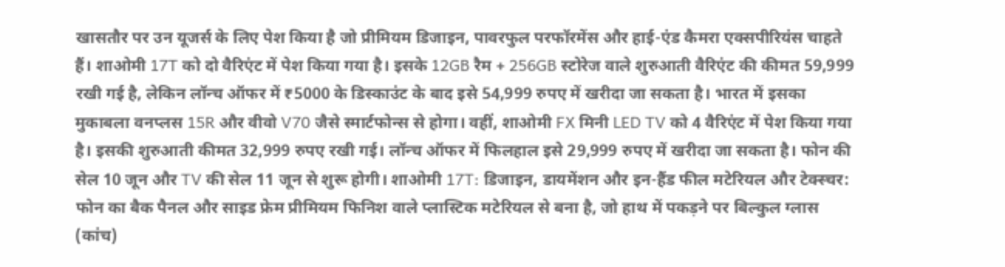खासतौर पर उन यूजर्स के लिए पेश किया है जो प्रीमियम डिजाइन, पावरफुल परफॉरमेंस और हाई-एंड कैमरा एक्सपीरियंस चाहते हैं। शाओमी 17T को दो वैरिएंट में पेश किया गया है। इसके 12GB रैम + 256GB स्टोरेज वाले शुरुआती वैरिएंट की कीमत 59,999 रखी गई है, लेकिन लॉन्च ऑफर में ₹5000 के डिस्काउंट के बाद इसे 54,999 रुपए में खरीदा जा सकता है। भारत में इसका मुकाबला वनप्लस 15R और वीवो V70 जैसे स्मार्टफोन्स से होगा। वहीं, शाओमी FX मिनी LED TV को 4 वैरिएंट में पेश किया गया है। इसकी शुरुआती कीमत 32,999 रुपए रखी गई। लॉन्च ऑफर में फिलहाल इसे 29,999 रुपए में खरीदा जा सकता है। फोन की सेल 10 जून और TV की सेल 11 जून से शुरू होगी। शाओमी 17T: डिजाइन, डायमेंशन और इन-हैंड फील मटेरियल और टेक्स्चर: फोन का बैक पैनल और साइड फ्रेम प्रीमियम फिनिश वाले प्लास्टिक मटेरियल से बना है, जो हाथ में पकड़ने पर बिल्कुल ग्लास (कांच)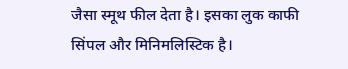जैसा स्मूथ फील देता है। इसका लुक काफी सिंपल और मिनिमलिस्टिक है।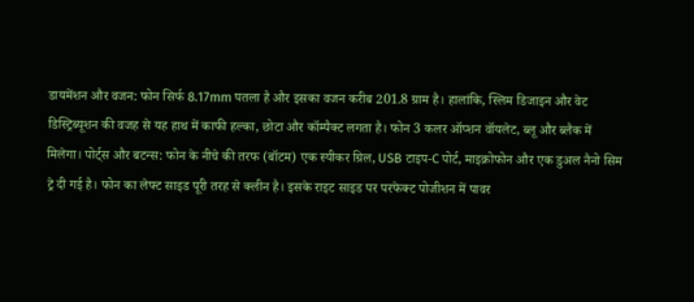डायमेंशन और वजन: फोन सिर्फ 8.17mm पतला है और इसका वजन करीब 201.8 ग्राम है। हालांकि, स्लिम डिजाइन और वेट डिस्ट्रिब्यूशन की वजह से यह हाथ में काफी हल्का, छोटा और कॉम्पैक्ट लगता है। फोन 3 कलर ऑप्शन वॉयलेट, ब्लू और ब्लैक में मिलेगा। पोर्ट्स और बटन्स: फोन के नीचे की तरफ (बॉटम) एक स्पीकर ग्रिल, USB टाइप-C पोर्ट, माइक्रोफोन और एक डुअल नैनो सिम ट्रे दी गई है। फोन का लेफ्ट साइड पूरी तरह से क्लीन है। इसके राइट साइड पर परफेक्ट पोजीशन में पावर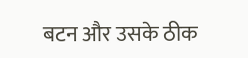बटन और उसके ठीक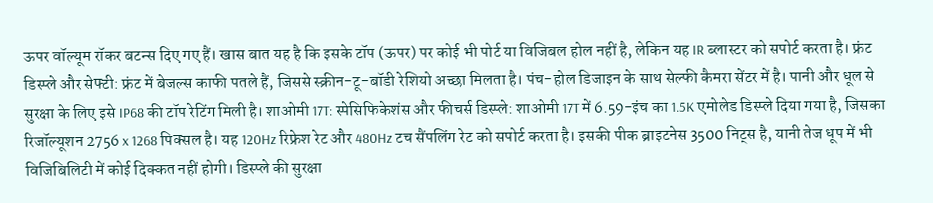ऊपर वॉल्यूम रॉकर बटन्स दिए गए हैं। खास बात यह है कि इसके टॉप (ऊपर) पर कोई भी पोर्ट या विजिबल होल नहीं है, लेकिन यह IR ब्लास्टर को सपोर्ट करता है। फ्रंट डिस्प्ले और सेफ्टी: फ्रंट में बेजल्स काफी पतले हैं, जिससे स्क्रीन-टू-बॉडी रेशियो अच्छा मिलता है। पंच-होल डिजाइन के साथ सेल्फी कैमरा सेंटर में है। पानी और धूल से सुरक्षा के लिए इसे IP68 की टॉप रेटिंग मिली है। शाओमी 17T: स्पेसिफिकेशंस और फीचर्स डिस्प्ले: शाओमी 17T में 6.59-इंच का 1.5K एमोलेड डिस्प्ले दिया गया है, जिसका रिजॉल्यूशन 2756 x 1268 पिक्सल है। यह 120Hz रिफ्रेश रेट और 480Hz टच सैंपलिंग रेट को सपोर्ट करता है। इसकी पीक ब्राइटनेस 3500 निट्स है, यानी तेज धूप में भी विजिबिलिटी में कोई दिक्कत नहीं होगी। डिस्प्ले की सुरक्षा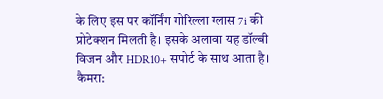के लिए इस पर कॉर्निंग गोरिल्ला ग्लास 7i की प्रोटेक्शन मिलती है। इसके अलावा यह डॉल्बी विजन और HDR10+ सपोर्ट के साथ आता है। कैमरा: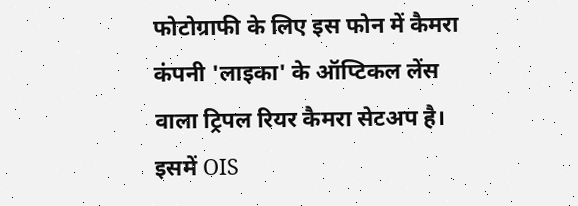फोटोग्राफी के लिए इस फोन में कैमरा कंपनी 'लाइका' के ऑप्टिकल लेंस वाला ट्रिपल रियर कैमरा सेटअप है। इसमें OIS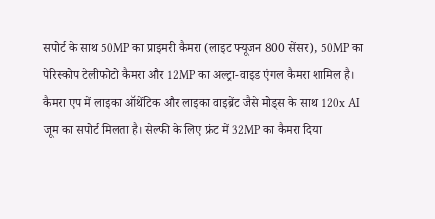सपोर्ट के साथ 50MP का प्राइमरी कैमरा (लाइट फ्यूजन 800 सेंसर), 50MP का पेरिस्कोप टेलीफोटो कैमरा और 12MP का अल्ट्रा-वाइड एंगल कैमरा शामिल है। कैमरा एप में लाइका ऑथेंटिक और लाइका वाइब्रेंट जैसे मोड्स के साथ 120x AI जूम का सपोर्ट मिलता है। सेल्फी के लिए फ्रंट में 32MP का कैमरा दिया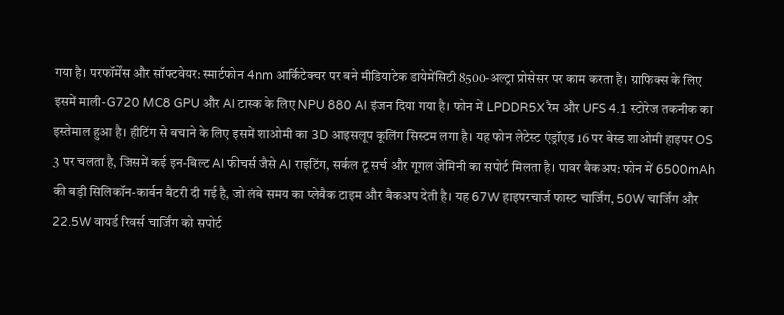गया है। परफॉर्मेंस और सॉफ्टवेयर: स्मार्टफोन 4nm आर्किटेक्चर पर बने मीडियाटेक डायेमेंसिटी 8500-अल्ट्रा प्रोसेसर पर काम करता है। ग्राफिक्स के लिए इसमें माली-G720 MC8 GPU और AI टास्क के लिए NPU 880 AI इंजन दिया गया है। फोन में LPDDR5X रैम और UFS 4.1 स्टोरेज तकनीक का इस्तेमाल हुआ है। हीटिंग से बचाने के लिए इसमें शाओमी का 3D आइसलूप कूलिंग सिस्टम लगा है। यह फोन लेटेस्ट एंड्रॉएड 16 पर बेस्ड शाओमी हाइपर OS 3 पर चलता है, जिसमें कई इन-बिल्ट AI फीचर्स जैसे AI राइटिंग, सर्कल टू सर्च और गूगल जेमिनी का सपोर्ट मिलता है। पावर बैकअप: फोन में 6500mAh की बड़ी सिलिकॉन-कार्बन बैटरी दी गई है, जो लंबे समय का प्लेबैक टाइम और बैकअप देती है। यह 67W हाइपरचार्ज फास्ट चार्जिंग, 50W चार्जिंग और 22.5W वायर्ड रिवर्स चार्जिंग को सपोर्ट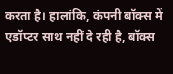करता है। हालांकि, कंपनी बॉक्स में एडॉप्टर साथ नहीं दे रही है, बॉक्स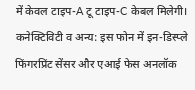में केवल टाइप-A टू टाइप-C केबल मिलेगी। कनेक्टिविटी व अन्य: इस फोन में इन-डिस्प्ले फिंगरप्रिंट सेंसर और एआई फेस अनलॉक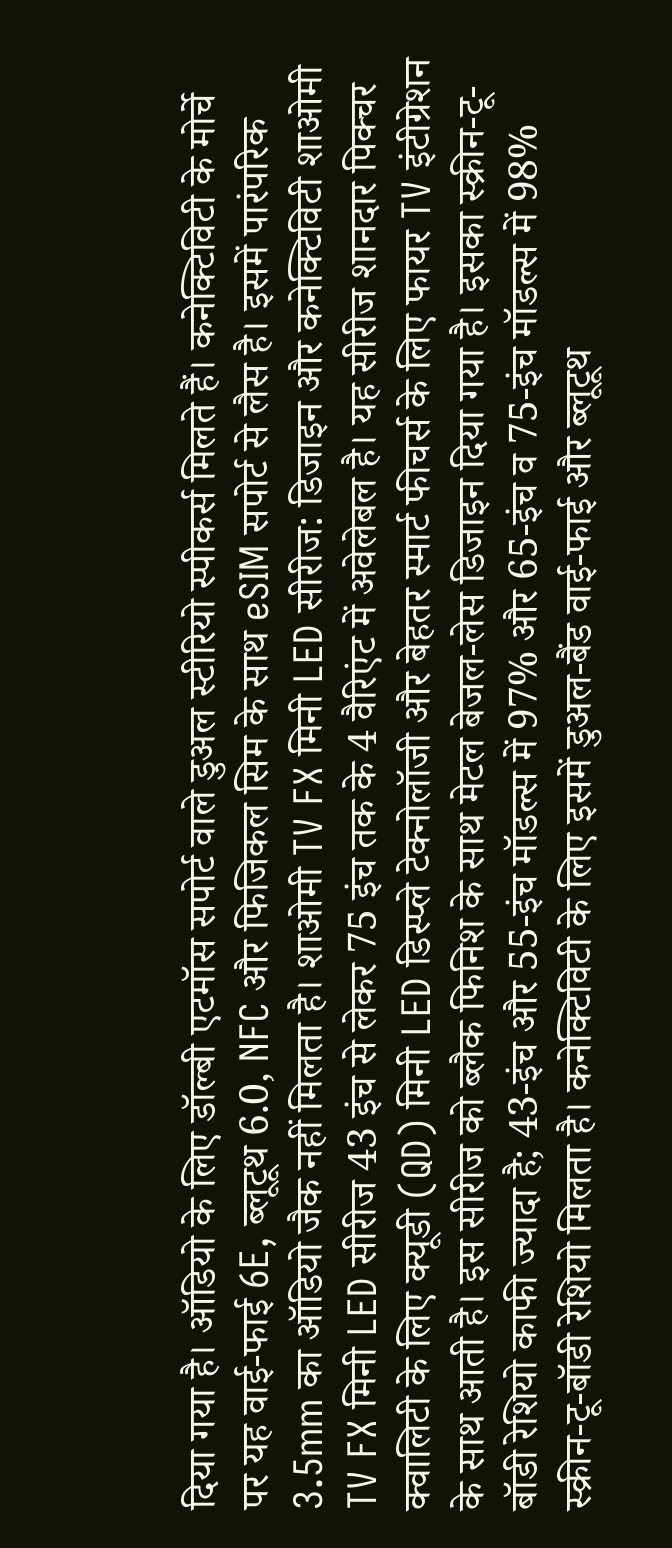दिया गया है। ऑडियो के लिए डॉल्बी एटमॉस सपोर्ट वाले डुअल स्टीरियो स्पीकर्स मिलते हैं। कनेक्टिविटी के मोर्चे पर यह वाई-फाई 6E, ब्लूटूथ 6.0, NFC और फिजिकल सिम के साथ eSIM सपोर्ट से लैस है। इसमें पारंपरिक 3.5mm का ऑडियो जैक नहीं मिलता है। शाओमी TV FX मिनी LED सीरीज: डिजाइन और कनेक्टिविटी शाओमी TV FX मिनी LED सीरीज 43 इंच से लेकर 75 इंच तक के 4 वैरिएंट में अवेलेबल है। यह सीरीज शानदार पिक्चर क्वालिटी के लिए क्यूडी (QD) मिनी LED डिस्प्ले टेक्नोलॉजी और बेहतर स्मार्ट फीचर्स के लिए फायर TV इंटीग्रेशन के साथ आती है। इस सीरीज को ब्लैक फिनिश के साथ मेटल बेजल-लेस डिजाइन दिया गया है। इसका स्क्रीन-टू-बॉडी रेशियो काफी ज्यादा है; 43-इंच और 55-इंच मॉडल्स में 97% और 65-इंच व 75-इंच मॉडल्स में 98% स्क्रीन-टू-बॉडी रेशियो मिलता है। कनेक्टिविटी के लिए इसमें डुअल-बैंड वाई-फाई और ब्लूटूथ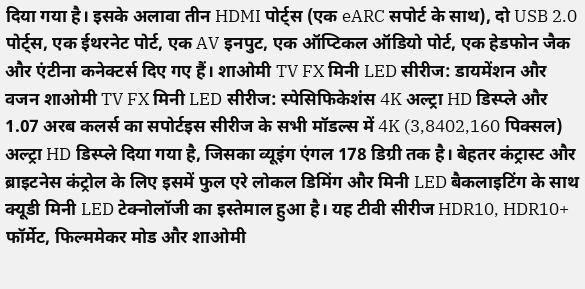दिया गया है। इसके अलावा तीन HDMI पोर्ट्स (एक eARC सपोर्ट के साथ), दो USB 2.0 पोर्ट्स, एक ईथरनेट पोर्ट, एक AV इनपुट, एक ऑप्टिकल ऑडियो पोर्ट, एक हेडफोन जैक और एंटीना कनेक्टर्स दिए गए हैं। शाओमी TV FX मिनी LED सीरीज: डायमेंशन और वजन शाओमी TV FX मिनी LED सीरीज: स्पेसिफिकेशंस 4K अल्ट्रा HD डिस्प्ले और 1.07 अरब कलर्स का सपोर्टइस सीरीज के सभी मॉडल्स में 4K (3,8402,160 पिक्सल) अल्ट्रा HD डिस्प्ले दिया गया है, जिसका व्यूइंग एंगल 178 डिग्री तक है। बेहतर कंट्रास्ट और ब्राइटनेस कंट्रोल के लिए इसमें फुल एरे लोकल डिमिंग और मिनी LED बैकलाइटिंग के साथ क्यूडी मिनी LED टेक्नोलॉजी का इस्तेमाल हुआ है। यह टीवी सीरीज HDR10, HDR10+ फॉर्मेट, फिल्ममेकर मोड और शाओमी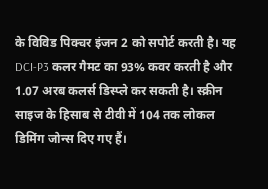के विविड पिक्चर इंजन 2 को सपोर्ट करती है। यह DCI-P3 कलर गैमट का 93% कवर करती है और 1.07 अरब कलर्स डिस्प्ले कर सकती है। स्क्रीन साइज के हिसाब से टीवी में 104 तक लोकल डिमिंग जोन्स दिए गए हैं।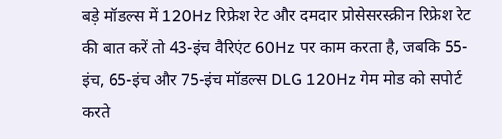बड़े मॉडल्स में 120Hz रिफ्रेश रेट और दमदार प्रोसेसरस्क्रीन रिफ्रेश रेट की बात करें तो 43-इंच वैरिएंट 60Hz पर काम करता है, जबकि 55-इंच, 65-इंच और 75-इंच मॉडल्स DLG 120Hz गेम मोड को सपोर्ट करते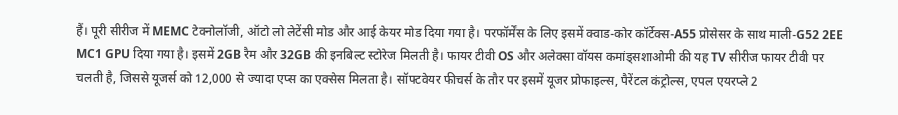हैं। पूरी सीरीज में MEMC टेक्नोलॉजी, ऑटो लो लेटेंसी मोड और आई केयर मोड दिया गया है। परफॉर्मेंस के लिए इसमें क्वाड-कोर कॉर्टेक्स-A55 प्रोसेसर के साथ माली-G52 2EE MC1 GPU दिया गया है। इसमें 2GB रैम और 32GB की इनबिल्ट स्टोरेज मिलती है। फायर टीवी OS और अलेक्सा वॉयस कमांड्सशाओमी की यह TV सीरीज फायर टीवी पर चलती है, जिससे यूजर्स को 12,000 से ज्यादा एप्स का एक्सेस मिलता है। सॉफ्टवेयर फीचर्स के तौर पर इसमें यूजर प्रोफाइल्स, पैरेंटल कंट्रोल्स, एपल एयरप्ले 2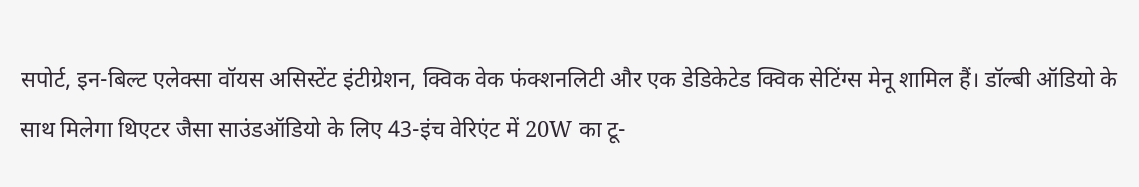सपोर्ट, इन-बिल्ट एलेक्सा वॉयस असिस्टेंट इंटीग्रेशन, क्विक वेक फंक्शनलिटी और एक डेडिकेटेड क्विक सेटिंग्स मेनू शामिल हैं। डॉल्बी ऑडियो के साथ मिलेगा थिएटर जैसा साउंडऑडियो के लिए 43-इंच वेरिएंट में 20W का टू-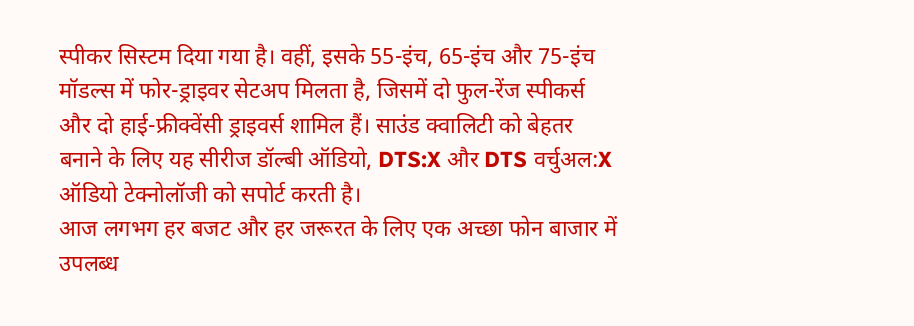स्पीकर सिस्टम दिया गया है। वहीं, इसके 55-इंच, 65-इंच और 75-इंच मॉडल्स में फोर-ड्राइवर सेटअप मिलता है, जिसमें दो फुल-रेंज स्पीकर्स और दो हाई-फ्रीक्वेंसी ड्राइवर्स शामिल हैं। साउंड क्वालिटी को बेहतर बनाने के लिए यह सीरीज डॉल्बी ऑडियो, DTS:X और DTS वर्चुअल:X ऑडियो टेक्नोलॉजी को सपोर्ट करती है।
आज लगभग हर बजट और हर जरूरत के लिए एक अच्छा फोन बाजार में उपलब्ध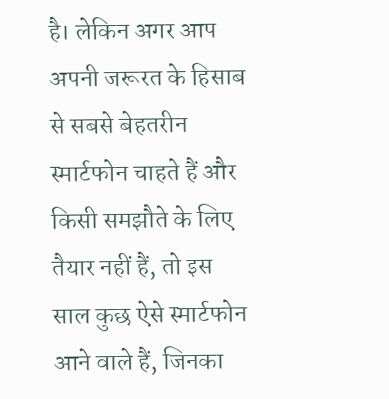है। लेकिन अगर आप अपनी जरूरत के हिसाब से सबसे बेहतरीन स्मार्टफोन चाहते हैं और किसी समझौते के लिए तैयार नहीं हैं, तो इस साल कुछ ऐसे स्मार्टफोन आने वाले हैं, जिनका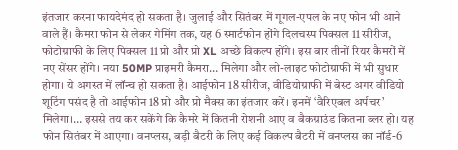इंतजार करना फायदेमंद हो सकता है। जुलाई और सितंबर में गूगल-एपल के नए फोन भी आने वाले हैं। कैमरा फोन से लेकर गेमिंग तक, यह 6 स्मार्टफोन होंगे दिलचस्प पिक्सल 11 सीरीज, फोटोग्राफी के लिए पिक्सल 11 प्रो और प्रो XL अच्छे विकल्प होंगे। इस बार तीनों रियर कैमरों में नए सेंसर होंगे। नया 50MP प्राइमरी कैमरा… मिलेगा और लो-लाइट फोटोग्राफी में भी सुधार होगा। ये अगस्त में लॉन्च हो सकता है। आईफोन 18 सीरीज, वीडियोग्राफी में बेस्ट अगर वीडियो शूटिंग पसंद है तो आईफोन 18 प्रो और प्रो मैक्स का इंतजार करें। इनमें ‘वैरिएबल अर्पचर’ मिलेगा।… इससे तय कर सकेंगे कि कैमरे में कितनी रोशनी आए व बैकग्राउंड कितना ब्लर हो। यह फोन सितंबर में आएगा। वनप्लस, बड़ी बैटरी के लिए कई विकल्प बैटरी में वनप्लस का नॉर्ड-6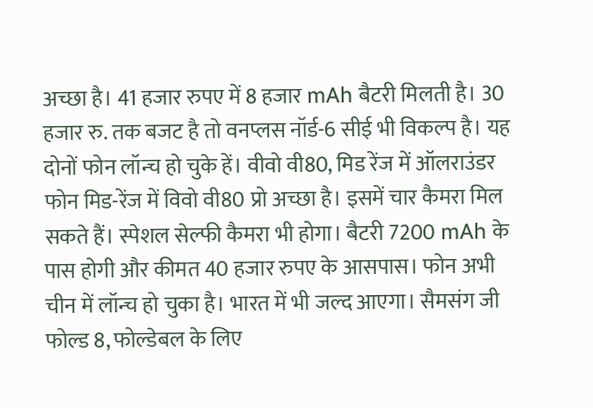अच्छा है। 41 हजार रुपए में 8 हजार mAh बैटरी मिलती है। 30 हजार रु. तक बजट है तो वनप्लस नॉर्ड-6 सीई भी विकल्प है। यह दोनों फोन लॉन्च हो चुके हें। वीवो वी80, मिड रेंज में ऑलराउंडर फोन मिड-रेंज में विवो वी80 प्रो अच्छा है। इसमें चार कैमरा मिल सकते हैं। स्पेशल सेल्फी कैमरा भी होगा। बैटरी 7200 mAh के पास होगी और कीमत 40 हजार रुपए के आसपास। फोन अभी चीन में लॉन्च हो चुका है। भारत में भी जल्द आएगा। सैमसंग जी फोल्ड 8, फोल्डेबल के लिए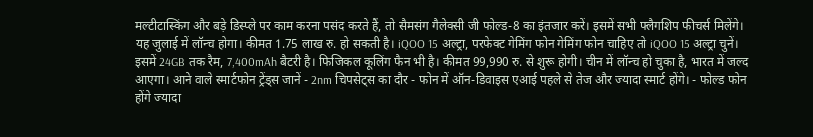मल्टीटास्किंग और बड़े डिस्प्ले पर काम करना पसंद करते हैं, तो सैमसंग गैलेक्सी जी फोल्ड-8 का इंतजार करें। इसमें सभी फ्लैगशिप फीचर्स मिलेंगे। यह जुलाई में लॉन्च होगा। कीमत 1.75 लाख रु. हो सकती है। iQOO 15 अल्ट्रा, परफेक्ट गेमिंग फोन गेमिंग फोन चाहिए तो iQOO 15 अल्ट्रा चुनें। इसमें 24GB तक रैम, 7,400mAh बैटरी है। फिजिकल कूलिंग फैन भी है। कीमत 99,990 रु. से शुरू होगी। चीन में लॉन्च हो चुका है, भारत में जल्द आएगा। आने वाले स्मार्टफोन ट्रेंड्स जानें - 2nm चिपसेट्स का दौर - फोन में ऑन-डिवाइस एआई पहले से तेज और ज्यादा स्मार्ट होंगे। - फोल्ड फोन होंगे ज्यादा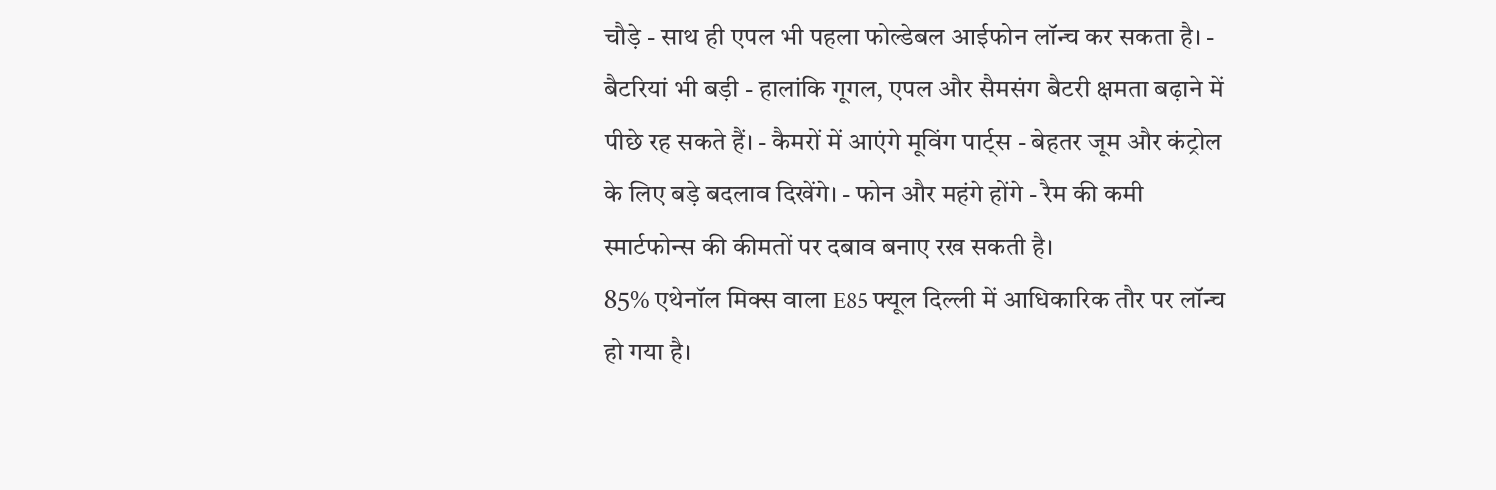चौड़े - साथ ही एपल भी पहला फोल्डेबल आईफोन लॉन्च कर सकता है। - बैटरियां भी बड़ी - हालांकि गूगल, एपल और सैमसंग बैटरी क्षमता बढ़ाने में पीछे रह सकते हैं। - कैमरों में आएंगे मूविंग पार्ट्स - बेहतर जूम और कंट्रोल के लिए बड़े बदलाव दिखेंगे। - फोन और महंगे होंगे - रैम की कमी स्मार्टफोन्स की कीमतों पर दबाव बनाए रख सकती है।
85% एथेनॉल मिक्स वाला E85 फ्यूल दिल्ली में आधिकारिक तौर पर लॉन्च हो गया है।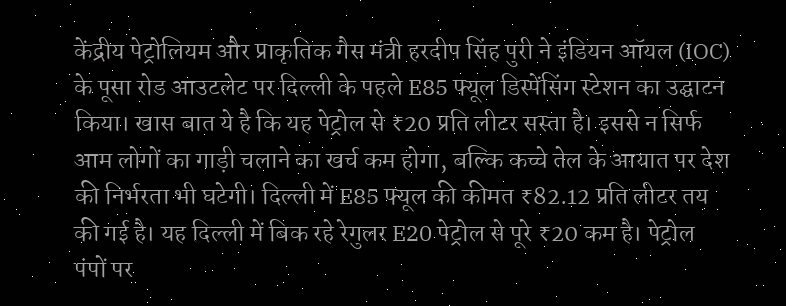केंद्रीय पेट्रोलियम और प्राकृतिक गैस मंत्री हरदीप सिंह पुरी ने इंडियन ऑयल (IOC) के पूसा रोड आउटलेट पर दिल्ली के पहले E85 फ्यूल डिस्पेंसिंग स्टेशन का उद्घाटन किया। खास बात ये है कि यह पेट्रोल से ₹20 प्रति लीटर सस्ता है। इससे न सिर्फ आम लोगों का गाड़ी चलाने का खर्च कम होगा, बल्कि कच्चे तेल के आयात पर देश की निर्भरता भी घटेगी। दिल्ली में E85 फ्यूल की कीमत ₹82.12 प्रति लीटर तय की गई है। यह दिल्ली में बिक रहे रेगुलर E20 पेट्रोल से पूरे ₹20 कम है। पेट्रोल पंपों पर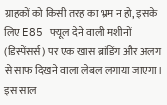ग्राहकों को किसी तरह का भ्रम न हो, इसके लिए E85 फ्यूल देने वाली मशीनों (डिस्पेंसर्स) पर एक खास ब्रांडिंग और अलग से साफ दिखने वाला लेबल लगाया जाएगा। इस साल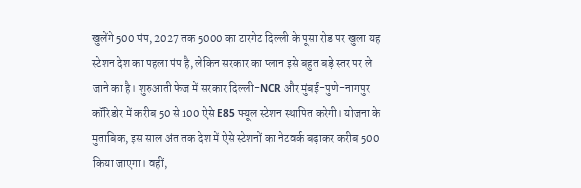खुलेंगे 500 पंप, 2027 तक 5000 का टारगेट दिल्ली के पूसा रोड पर खुला यह स्टेशन देश का पहला पंप है, लेकिन सरकार का प्लान इसे बहुत बड़े स्तर पर ले जाने का है। शुरुआती फेज में सरकार दिल्ली-NCR और मुंबई-पुणे-नागपुर कॉरिडोर में करीब 50 से 100 ऐसे E85 फ्यूल स्टेशन स्थापित करेगी। योजना के मुताबिक, इस साल अंत तक देश में ऐसे स्टेशनों का नेटवर्क बढ़ाकर करीब 500 किया जाएगा। वहीं,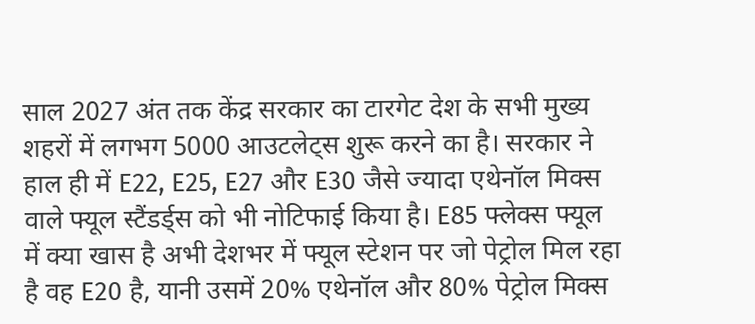साल 2027 अंत तक केंद्र सरकार का टारगेट देश के सभी मुख्य शहरों में लगभग 5000 आउटलेट्स शुरू करने का है। सरकार ने हाल ही में E22, E25, E27 और E30 जैसे ज्यादा एथेनॉल मिक्स वाले फ्यूल स्टैंडर्ड्स को भी नोटिफाई किया है। E85 फ्लेक्स फ्यूल में क्या खास है अभी देशभर में फ्यूल स्टेशन पर जो पेट्रोल मिल रहा है वह E20 है, यानी उसमें 20% एथेनॉल और 80% पेट्रोल मिक्स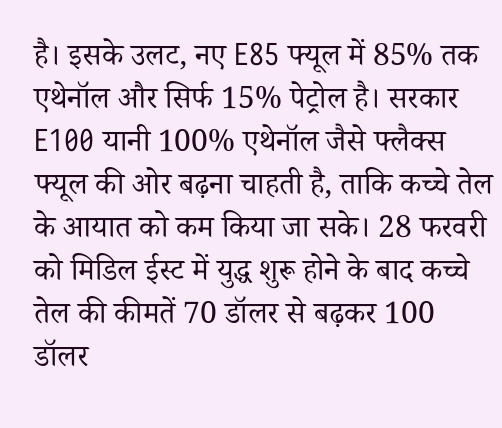है। इसके उलट, नए E85 फ्यूल में 85% तक एथेनॉल और सिर्फ 15% पेट्रोल है। सरकार E100 यानी 100% एथेनॉल जैसे फ्लैक्स फ्यूल की ओर बढ़ना चाहती है, ताकि कच्चे तेल के आयात को कम किया जा सके। 28 फरवरी को मिडिल ईस्ट में युद्ध शुरू होने के बाद कच्चे तेल की कीमतें 70 डॉलर से बढ़कर 100 डॉलर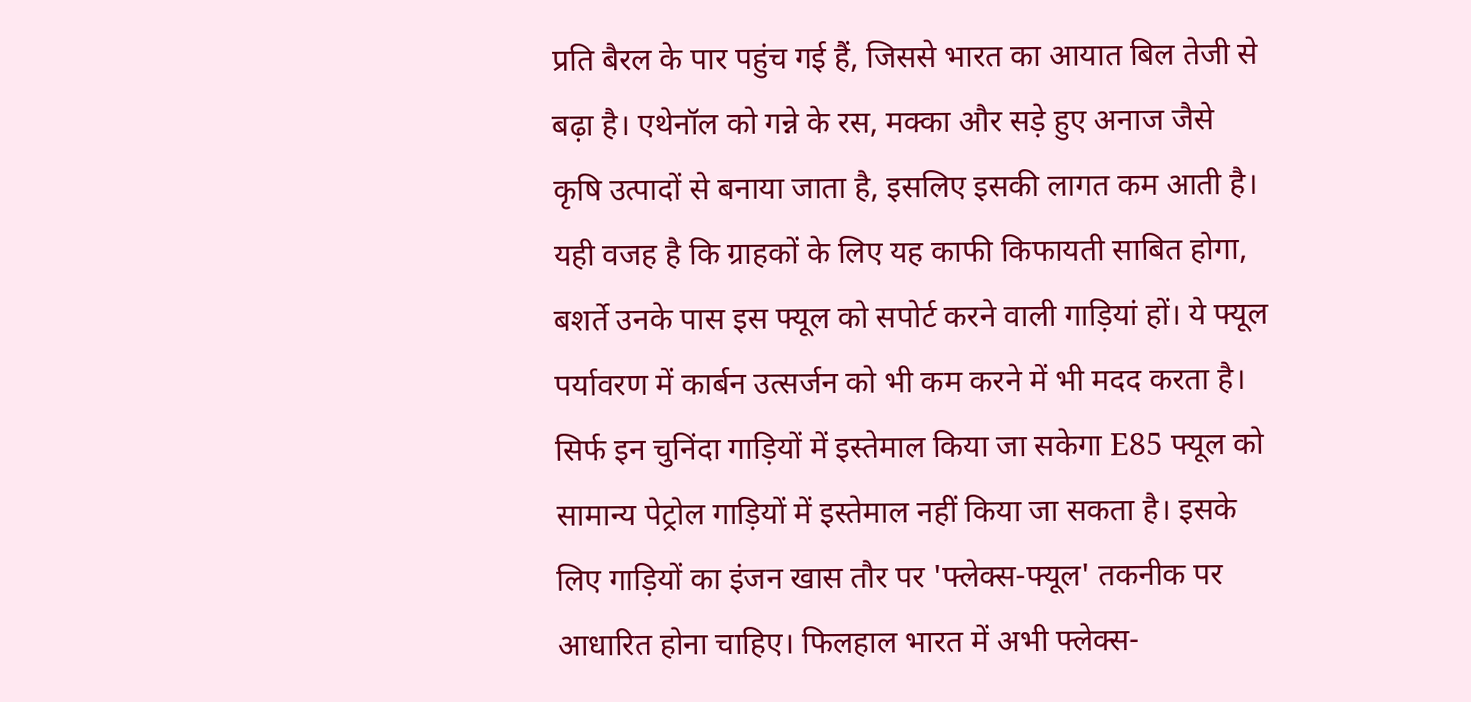प्रति बैरल के पार पहुंच गई हैं, जिससे भारत का आयात बिल तेजी से बढ़ा है। एथेनॉल को गन्ने के रस, मक्का और सड़े हुए अनाज जैसे कृषि उत्पादों से बनाया जाता है, इसलिए इसकी लागत कम आती है। यही वजह है कि ग्राहकों के लिए यह काफी किफायती साबित होगा, बशर्ते उनके पास इस फ्यूल को सपोर्ट करने वाली गाड़ियां हों। ये फ्यूल पर्यावरण में कार्बन उत्सर्जन को भी कम करने में भी मदद करता है। सिर्फ इन चुनिंदा गाड़ियों में इस्तेमाल किया जा सकेगा E85 फ्यूल को सामान्य पेट्रोल गाड़ियों में इस्तेमाल नहीं किया जा सकता है। इसके लिए गाड़ियों का इंजन खास तौर पर 'फ्लेक्स-फ्यूल' तकनीक पर आधारित होना चाहिए। फिलहाल भारत में अभी फ्लेक्स-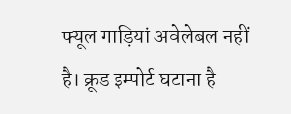फ्यूल गाड़ियां अवेलेबल नहीं है। क्रूड इम्पोर्ट घटाना है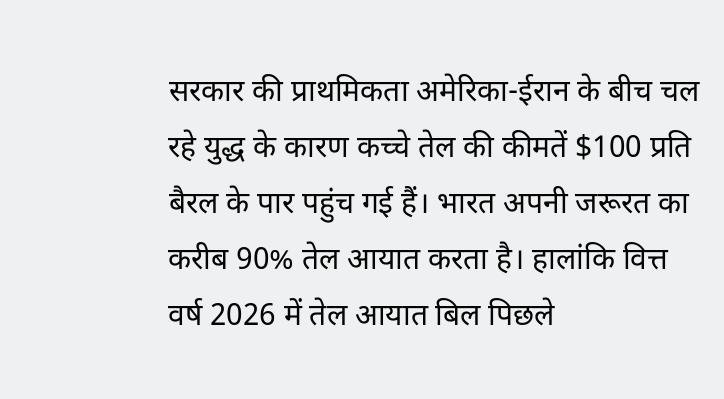सरकार की प्राथमिकता अमेरिका-ईरान के बीच चल रहे युद्ध के कारण कच्चे तेल की कीमतें $100 प्रति बैरल के पार पहुंच गई हैं। भारत अपनी जरूरत का करीब 90% तेल आयात करता है। हालांकि वित्त वर्ष 2026 में तेल आयात बिल पिछले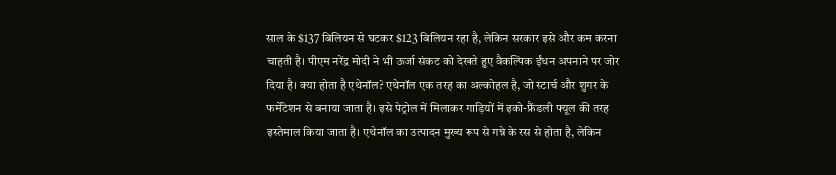साल के $137 बिलियन से घटकर $123 बिलियन रहा है, लेकिन सरकार इसे और कम करना चाहती है। पीएम नरेंद्र मोदी ने भी ऊर्जा संकट को देखते हुए वैकल्पिक ईंधन अपनाने पर जोर दिया है। क्या होता है एथेनॉल? एथेनॉल एक तरह का अल्कोहल है, जो स्टार्च और शुगर के फर्मेंटेशन से बनाया जाता है। इसे पेट्रोल में मिलाकर गाड़ियों में इको-फ्रैंडली फ्यूल की तरह इस्तेमाल किया जाता है। एथेनॉल का उत्पादन मुख्य रूप से गन्ने के रस से होता है, लेकिन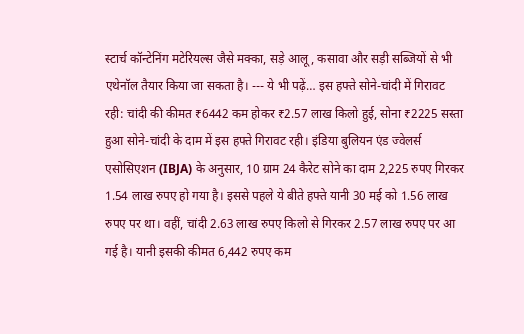स्टार्च कॉन्टेनिंग मटेरियल्स जैसे मक्का, सड़े आलू, कसावा और सड़ी सब्जियों से भी एथेनॉल तैयार किया जा सकता है। --- ये भी पढ़ें… इस हफ्ते सोने-चांदी में गिरावट रही: चांदी की कीमत ₹6442 कम होकर ₹2.57 लाख किलो हुई, सोना ₹2225 सस्ता हुआ सोने-चांदी के दाम में इस हफ्ते गिरावट रही। इंडिया बुलियन एंड ज्वेलर्स एसोसिएशन (IBJA) के अनुसार, 10 ग्राम 24 कैरेट सोने का दाम 2,225 रुपए गिरकर 1.54 लाख रुपए हो गया है। इससे पहले ये बीते हफ्ते यानी 30 मई को 1.56 लाख रुपए पर था। वहीं, चांदी 2.63 लाख रुपए किलो से गिरकर 2.57 लाख रुपए पर आ गई है। यानी इसकी कीमत 6,442 रुपए कम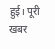हुई। पूरी खबर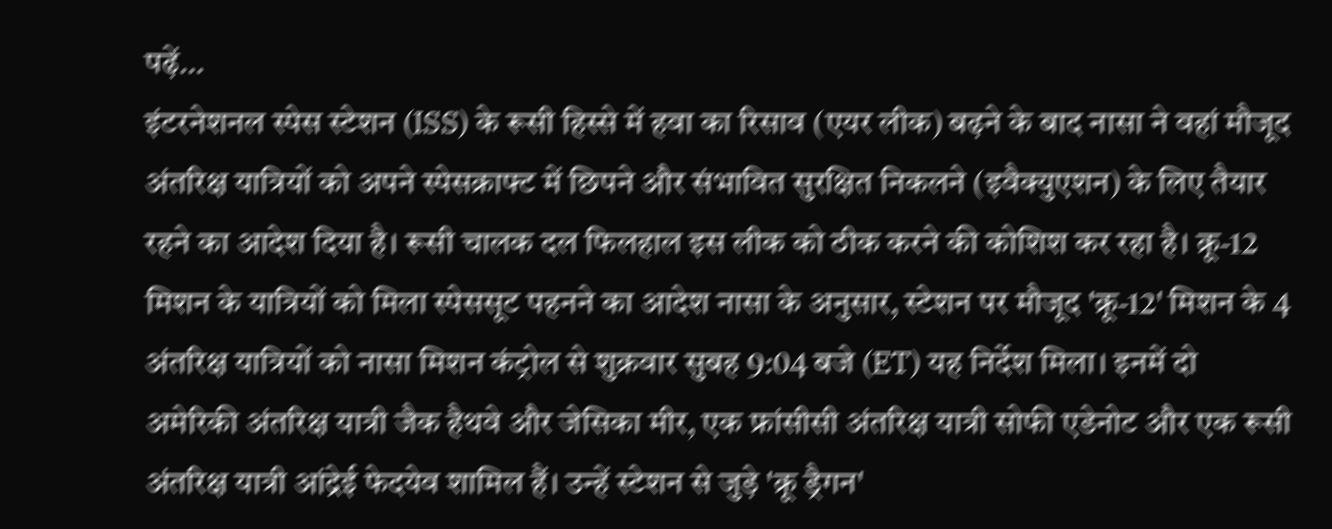पढ़ें…
इंटरनेशनल स्पेस स्टेशन (ISS) के रूसी हिस्से में हवा का रिसाव (एयर लीक) बढ़ने के बाद नासा ने वहां मौजूद अंतरिक्ष यात्रियों को अपने स्पेसक्राफ्ट में छिपने और संभावित सुरक्षित निकलने (इवैक्युएशन) के लिए तैयार रहने का आदेश दिया है। रूसी चालक दल फिलहाल इस लीक को ठीक करने की कोशिश कर रहा है। क्रू-12 मिशन के यात्रियों को मिला स्पेससूट पहनने का आदेश नासा के अनुसार, स्टेशन पर मौजूद 'क्रू-12' मिशन के 4 अंतरिक्ष यात्रियों को नासा मिशन कंट्रोल से शुक्रवार सुबह 9:04 बजे (ET) यह निर्देश मिला। इनमें दो अमेरिकी अंतरिक्ष यात्री जैक हैथवे और जेसिका मीर, एक फ्रांसीसी अंतरिक्ष यात्री सोफी एडेनोट और एक रूसी अंतरिक्ष यात्री आंद्रेई फेदयेव शामिल हैं। उन्हें स्टेशन से जुड़े 'क्रू ड्रैगन'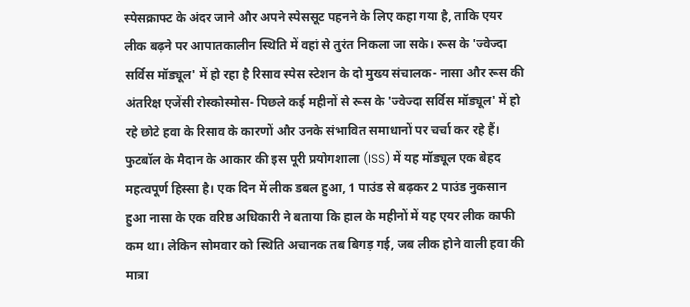स्पेसक्राफ्ट के अंदर जाने और अपने स्पेससूट पहनने के लिए कहा गया है, ताकि एयर लीक बढ़ने पर आपातकालीन स्थिति में वहां से तुरंत निकला जा सके। रूस के 'ज्वेज्दा सर्विस मॉड्यूल' में हो रहा है रिसाव स्पेस स्टेशन के दो मुख्य संचालक- नासा और रूस की अंतरिक्ष एजेंसी रोस्कोस्मोस- पिछले कई महीनों से रूस के 'ज्वेज्दा सर्विस मॉड्यूल' में हो रहे छोटे हवा के रिसाव के कारणों और उनके संभावित समाधानों पर चर्चा कर रहे हैं। फुटबॉल के मैदान के आकार की इस पूरी प्रयोगशाला (ISS) में यह मॉड्यूल एक बेहद महत्वपूर्ण हिस्सा है। एक दिन में लीक डबल हुआ, 1 पाउंड से बढ़कर 2 पाउंड नुकसान हुआ नासा के एक वरिष्ठ अधिकारी ने बताया कि हाल के महीनों में यह एयर लीक काफी कम था। लेकिन सोमवार को स्थिति अचानक तब बिगड़ गई, जब लीक होने वाली हवा की मात्रा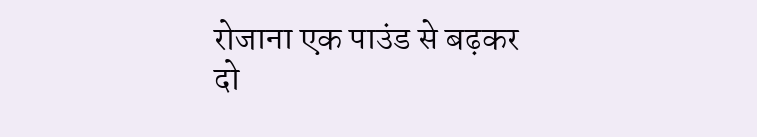रोजाना एक पाउंड से बढ़कर दो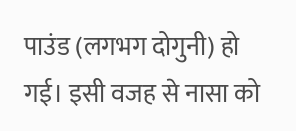पाउंड (लगभग दोगुनी) हो गई। इसी वजह से नासा को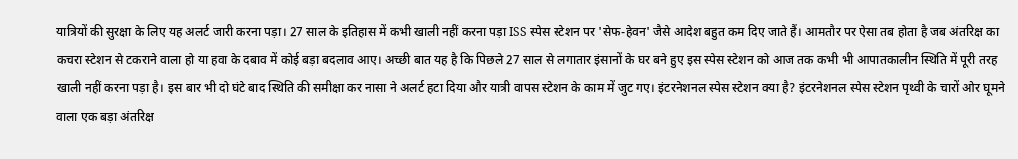यात्रियों की सुरक्षा के लिए यह अलर्ट जारी करना पड़ा। 27 साल के इतिहास में कभी खाली नहीं करना पड़ा ISS स्पेस स्टेशन पर 'सेफ-हेवन' जैसे आदेश बहुत कम दिए जाते हैं। आमतौर पर ऐसा तब होता है जब अंतरिक्ष का कचरा स्टेशन से टकराने वाला हो या हवा के दबाव में कोई बड़ा बदलाव आए। अच्छी बात यह है कि पिछले 27 साल से लगातार इंसानों के घर बने हुए इस स्पेस स्टेशन को आज तक कभी भी आपातकालीन स्थिति में पूरी तरह खाली नहीं करना पड़ा है। इस बार भी दो घंटे बाद स्थिति की समीक्षा कर नासा ने अलर्ट हटा दिया और यात्री वापस स्टेशन के काम में जुट गए। इंटरनेशनल स्पेस स्टेशन क्या है? इंटरनेशनल स्पेस स्टेशन पृथ्वी के चारों ओर घूमने वाला एक बड़ा अंतरिक्ष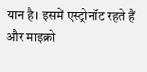यान है। इसमें एस्ट्रोनॉट रहते हैं और माइक्रो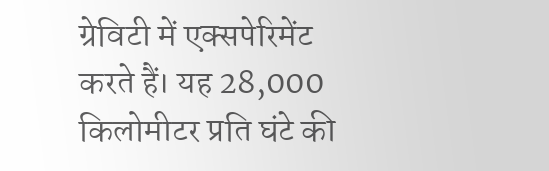ग्रेविटी में एक्सपेरिमेंट करते हैं। यह 28,000 किलोमीटर प्रति घंटे की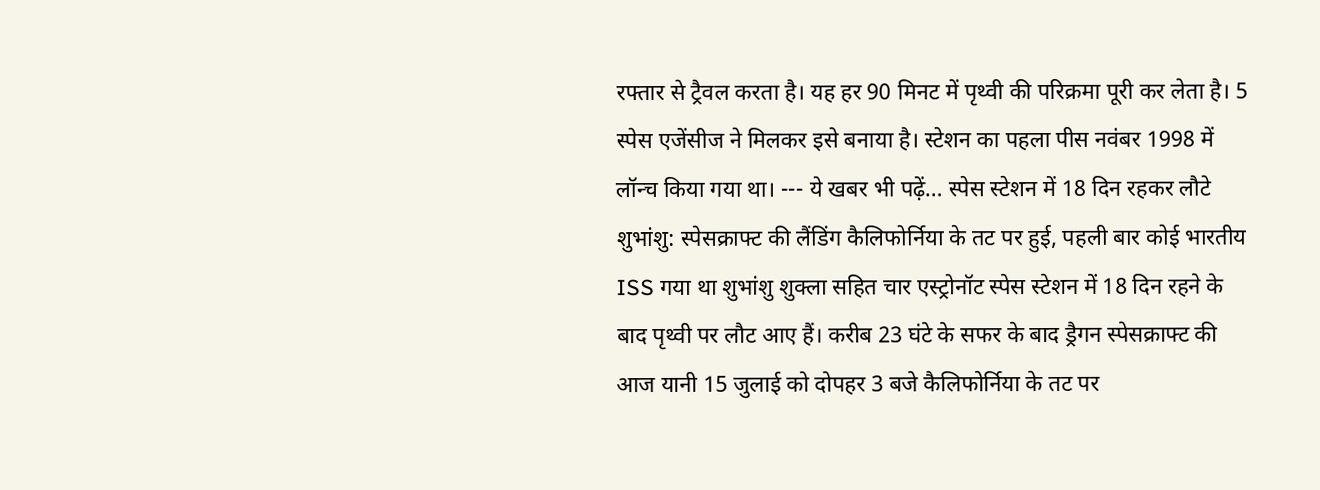रफ्तार से ट्रैवल करता है। यह हर 90 मिनट में पृथ्वी की परिक्रमा पूरी कर लेता है। 5 स्पेस एजेंसीज ने मिलकर इसे बनाया है। स्टेशन का पहला पीस नवंबर 1998 में लॉन्च किया गया था। --- ये खबर भी पढ़ें… स्पेस स्टेशन में 18 दिन रहकर लौटे शुभांशु: स्पेसक्राफ्ट की लैंडिंग कैलिफोर्निया के तट पर हुई, पहली बार कोई भारतीय ISS गया था शुभांशु शुक्ला सहित चार एस्ट्रोनॉट स्पेस स्टेशन में 18 दिन रहने के बाद पृथ्वी पर लौट आए हैं। करीब 23 घंटे के सफर के बाद ड्रैगन स्पेसक्राफ्ट की आज यानी 15 जुलाई को दोपहर 3 बजे कैलिफोर्निया के तट पर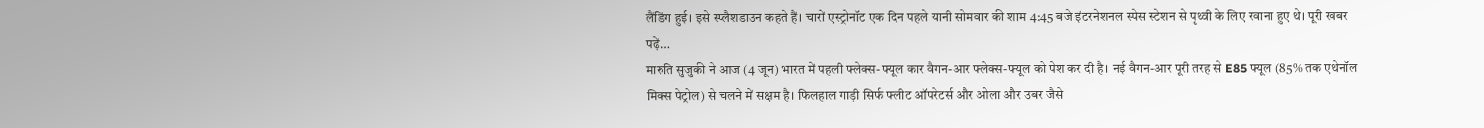लैंडिंग हुई। इसे स्प्लैशडाउन कहते हैं। चारों एस्ट्रोनॉट एक दिन पहले यानी सोमवार की शाम 4:45 बजे इंटरनेशनल स्पेस स्टेशन से पृथ्वी के लिए रवाना हुए थे। पूरी खबर पढ़ें…
मारुति सुजुकी ने आज (4 जून) भारत में पहली फ्लेक्स-फ्यूल कार वैगन-आर फ्लेक्स-फ्यूल को पेश कर दी है। नई वैगन-आर पूरी तरह से E85 फ्यूल (85% तक एथेनॉल मिक्स पेट्रोल) से चलने में सक्षम है। फिलहाल गाड़ी सिर्फ फ्लीट ऑपरेटर्स और ओला और उबर जैसे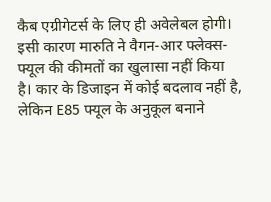कैब एग्रीगेटर्स के लिए ही अवेलेबल होगी। इसी कारण मारुति ने वैगन-आर फ्लेक्स-फ्यूल की कीमतों का खुलासा नहीं किया है। कार के डिजाइन में कोई बदलाव नहीं है, लेकिन E85 फ्यूल के अनुकूल बनाने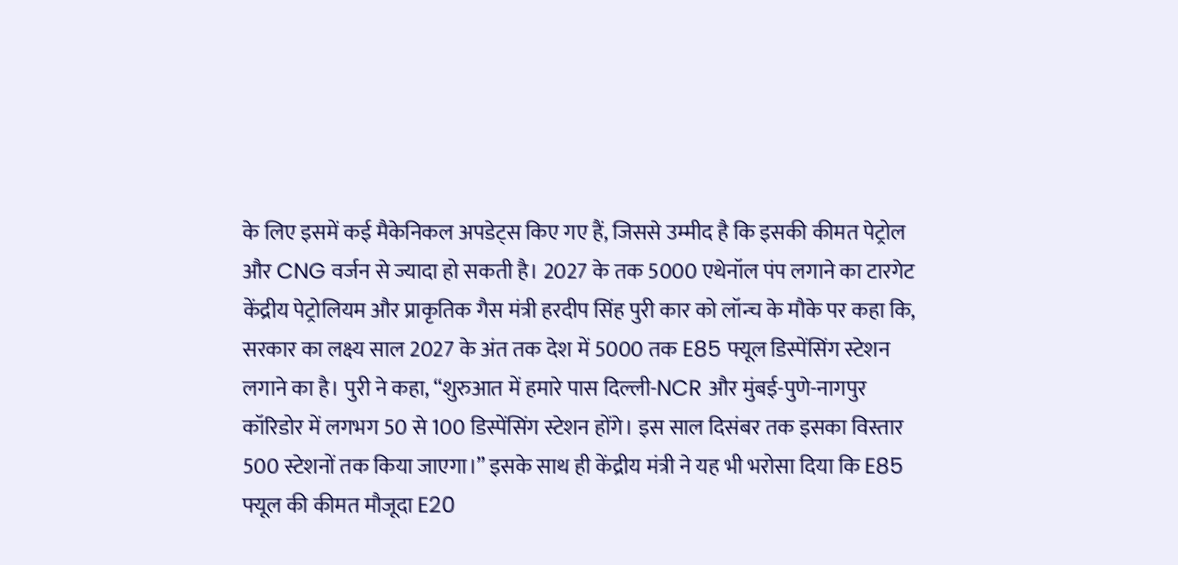के लिए इसमें कई मैकेनिकल अपडेट्स किए गए हैं, जिससे उम्मीद है कि इसकी कीमत पेट्रोल और CNG वर्जन से ज्यादा हो सकती है। 2027 के तक 5000 एथेनॉल पंप लगाने का टारगेट केंद्रीय पेट्रोलियम और प्राकृतिक गैस मंत्री हरदीप सिंह पुरी कार को लॉन्च के मौके पर कहा कि, सरकार का लक्ष्य साल 2027 के अंत तक देश में 5000 तक E85 फ्यूल डिस्पेंसिंग स्टेशन लगाने का है। पुरी ने कहा, “शुरुआत में हमारे पास दिल्ली-NCR और मुंबई-पुणे-नागपुर कॉरिडोर में लगभग 50 से 100 डिस्पेंसिंग स्टेशन होंगे। इस साल दिसंबर तक इसका विस्तार 500 स्टेशनों तक किया जाएगा।” इसके साथ ही केंद्रीय मंत्री ने यह भी भरोसा दिया कि E85 फ्यूल की कीमत मौजूदा E20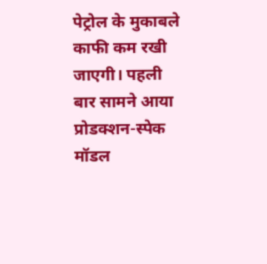पेट्रोल के मुकाबले काफी कम रखी जाएगी। पहली बार सामने आया प्रोडक्शन-स्पेक मॉडल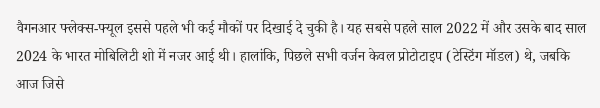वैगनआर फ्लेक्स-फ्यूल इससे पहले भी कई मौकों पर दिखाई दे चुकी है। यह सबसे पहले साल 2022 में और उसके बाद साल 2024 के भारत मोबिलिटी शो में नजर आई थी। हालांकि, पिछले सभी वर्जन केवल प्रोटोटाइप (टेस्टिंग मॉडल) थे, जबकि आज जिसे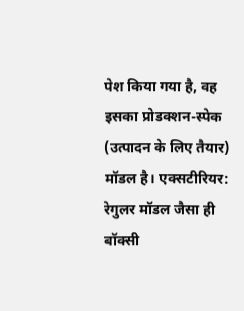पेश किया गया है, वह इसका प्रोडक्शन-स्पेक (उत्पादन के लिए तैयार) मॉडल है। एक्सटीरियर: रेगुलर मॉडल जैसा ही बॉक्सी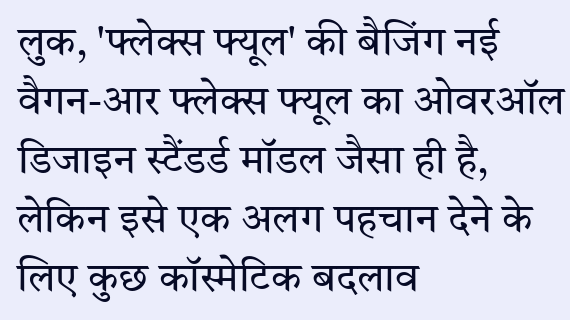लुक, 'फ्लेक्स फ्यूल' की बैजिंग नई वैगन-आर फ्लेक्स फ्यूल का ओवरऑल डिजाइन स्टैंडर्ड मॉडल जैसा ही है, लेकिन इसे एक अलग पहचान देने के लिए कुछ कॉस्मेटिक बदलाव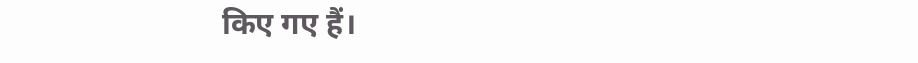किए गए हैं।